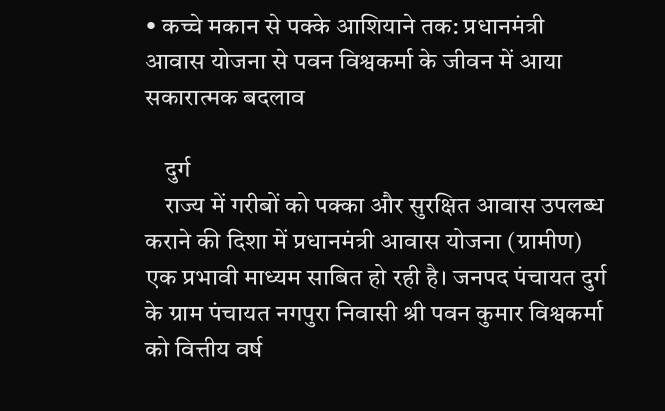• कच्चे मकान से पक्के आशियाने तक: प्रधानमंत्री आवास योजना से पवन विश्वकर्मा के जीवन में आया सकारात्मक बदलाव

    दुर्ग
    राज्य में गरीबों को पक्का और सुरक्षित आवास उपलब्ध कराने की दिशा में प्रधानमंत्री आवास योजना (ग्रामीण) एक प्रभावी माध्यम साबित हो रही है। जनपद पंचायत दुर्ग के ग्राम पंचायत नगपुरा निवासी श्री पवन कुमार विश्वकर्मा को वित्तीय वर्ष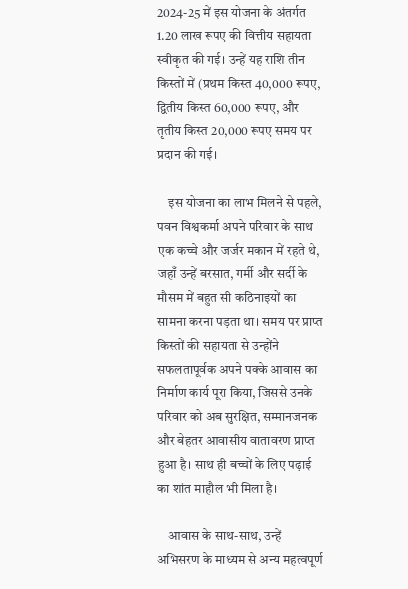2024-25 में इस योजना के अंतर्गत 1.20 लाख रूपए की वित्तीय सहायता स्वीकृत की गई। उन्हें यह राशि तीन किस्तों में (प्रथम किस्त 40,000 रूपए, द्वितीय किस्त 60,000 रूपए, और तृतीय किस्त 20,000 रूपए समय पर प्रदान की गई।

    इस योजना का लाभ मिलने से पहले, पवन विश्वकर्मा अपने परिवार के साथ एक कच्चे और जर्जर मकान में रहते थे, जहाँ उन्हें बरसात, गर्मी और सर्दी के मौसम में बहुत सी कठिनाइयों का सामना करना पड़ता था। समय पर प्राप्त किस्तों की सहायता से उन्होंने सफलतापूर्वक अपने पक्के आवास का निर्माण कार्य पूरा किया, जिससे उनके परिवार को अब सुरक्षित, सम्मानजनक और बेहतर आवासीय वातावरण प्राप्त हुआ है। साथ ही बच्चों के लिए पढ़ाई का शांत माहौल भी मिला है।

    आवास के साथ-साथ, उन्हें अभिसरण के माध्यम से अन्य महत्वपूर्ण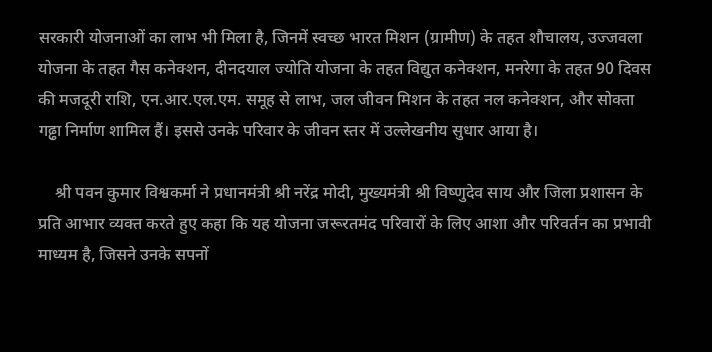सरकारी योजनाओं का लाभ भी मिला है, जिनमें स्वच्छ भारत मिशन (ग्रामीण) के तहत शौचालय, उज्जवला योजना के तहत गैस कनेक्शन, दीनदयाल ज्योति योजना के तहत विद्युत कनेक्शन, मनरेगा के तहत 90 दिवस की मजदूरी राशि, एन.आर.एल.एम. समूह से लाभ, जल जीवन मिशन के तहत नल कनेक्शन, और सोक्ता गढ्ढा निर्माण शामिल हैं। इससे उनके परिवार के जीवन स्तर में उल्लेखनीय सुधार आया है।

    श्री पवन कुमार विश्वकर्मा ने प्रधानमंत्री श्री नरेंद्र मोदी, मुख्यमंत्री श्री विष्णुदेव साय और जिला प्रशासन के प्रति आभार व्यक्त करते हुए कहा कि यह योजना जरूरतमंद परिवारों के लिए आशा और परिवर्तन का प्रभावी माध्यम है, जिसने उनके सपनों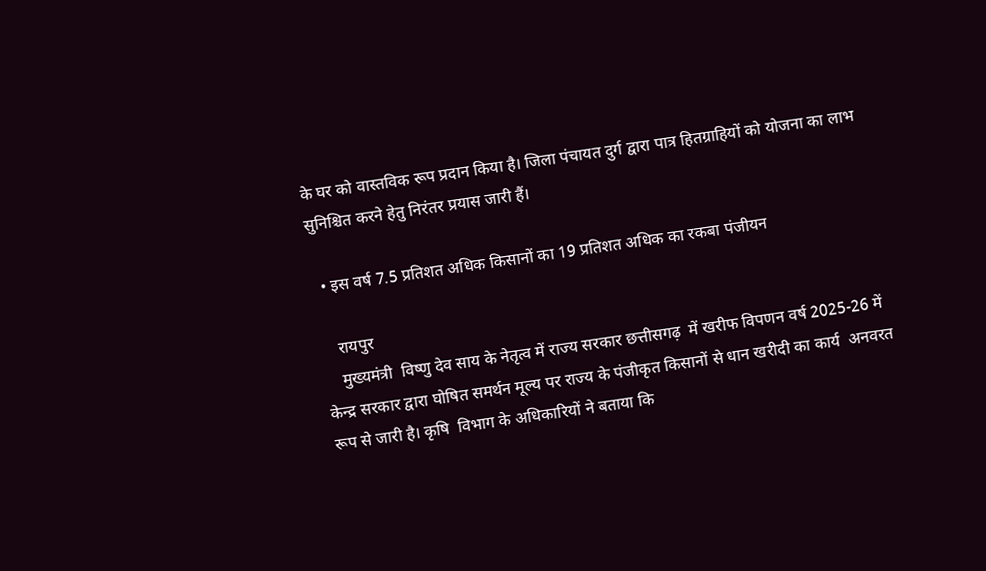के घर को वास्तविक रूप प्रदान किया है। जिला पंचायत दुर्ग द्वारा पात्र हितग्राहियों को योजना का लाभ सुनिश्चित करने हेतु निरंतर प्रयास जारी हैं।

  • इस वर्ष 7.5 प्रतिशत अधिक किसानों का 19 प्रतिशत अधिक का रकबा पंजीयन

    रायपुर
    मुख्यमंत्री  विष्णु देव साय के नेतृत्व में राज्य सरकार छत्तीसगढ़  में खरीफ विपणन वर्ष 2025-26 में केन्द्र सरकार द्वारा घोषित समर्थन मूल्य पर राज्य के पंजीकृत किसानों से धान खरीदी का कार्य  अनवरत रूप से जारी है। कृषि  विभाग के अधिकारियों ने बताया कि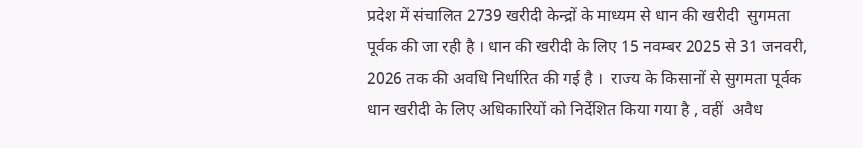प्रदेश में संचालित 2739 खरीदी केन्द्रों के माध्यम से धान की खरीदी  सुगमता पूर्वक की जा रही है । धान की खरीदी के लिए 15 नवम्बर 2025 से 31 जनवरी, 2026 तक की अवधि निर्धारित की गई है ।  राज्य के किसानों से सुगमता पूर्वक धान खरीदी के लिए अधिकारियों को निर्देशित किया गया है , वहीं  अवैध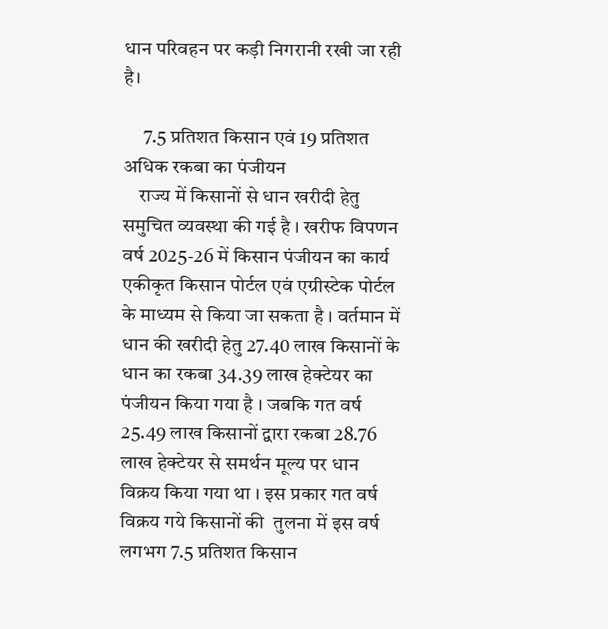धान परिवहन पर कड़ी निगरानी रखी जा रही है।

     7.5 प्रतिशत किसान एवं 19 प्रतिशत अधिक रकबा का पंजीयन
    राज्य में किसानों से धान खरीदी हेतु समुचित व्यवस्था की गई है । खरीफ विपणन वर्ष 2025-26 में किसान पंजीयन का कार्य एकीकृत किसान पोर्टल एवं एग्रीस्टेक पोर्टल के माध्यम से किया जा सकता है । वर्तमान में धान की खरीदी हेतु 27.40 लाख किसानों के धान का रकबा 34.39 लाख हेक्टेयर का पंजीयन किया गया है । जबकि गत वर्ष 25.49 लाख किसानों द्वारा रकबा 28.76 लाख हेक्टेयर से समर्थन मूल्य पर धान विक्रय किया गया था । इस प्रकार गत वर्ष विक्रय गये किसानों की  तुलना में इस वर्ष लगभग 7.5 प्रतिशत किसान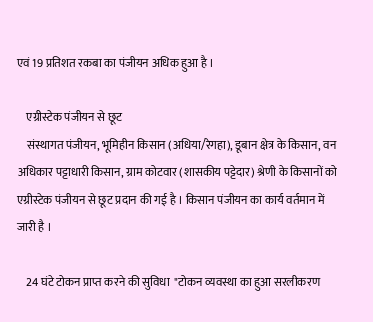एवं 19 प्रतिशत रकबा का पंजीयन अधिक हुआ है ।

    एग्रीस्टेक पंजीयन से छूट
    संस्थागत पंजीयन, भूमिहीन किसान (अधिया/रेगहा), डूबान क्षेत्र के किसान, वन अधिकार पट्टाधारी किसान, ग्राम कोटवार (शासकीय पट्टेदार) श्रेणी के किसानों को एग्रीस्टेक पंजीयन से छूट प्रदान की गई है । किसान पंजीयन का कार्य वर्तमान में जारी है ।

    24 घंटे टोकन प्राप्त करने की सुविधा  "टोकन व्यवस्था का हुआ सरलीकरण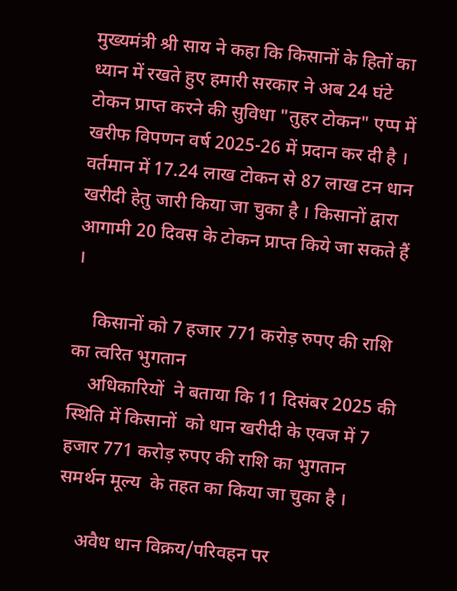मुख्यमंत्री श्री साय ने कहा कि किसानों के हितों का ध्यान में रखते हुए हमारी सरकार ने अब 24 घंटे टोकन प्राप्त करने की सुविधा "तुहर टोकन" एप्प में खरीफ विपणन वर्ष 2025-26 में प्रदान कर दी है । वर्तमान में 17.24 लाख टोकन से 87 लाख टन धान खरीदी हेतु जारी किया जा चुका है । किसानों द्वारा आगामी 20 दिवस के टोकन प्राप्त किये जा सकते हैं ।

    किसानों को 7 हजार 771 करोड़ रुपए की राशि का त्वरित भुगतान
    अधिकारियों  ने बताया कि 11 दिसंबर 2025 की स्थिति में किसानों  को धान खरीदी के एवज में 7 हजार 771 करोड़ रुपए की राशि का भुगतान  समर्थन मूल्य  के तहत का किया जा चुका है ।

    अवैध धान विक्रय/परिवहन पर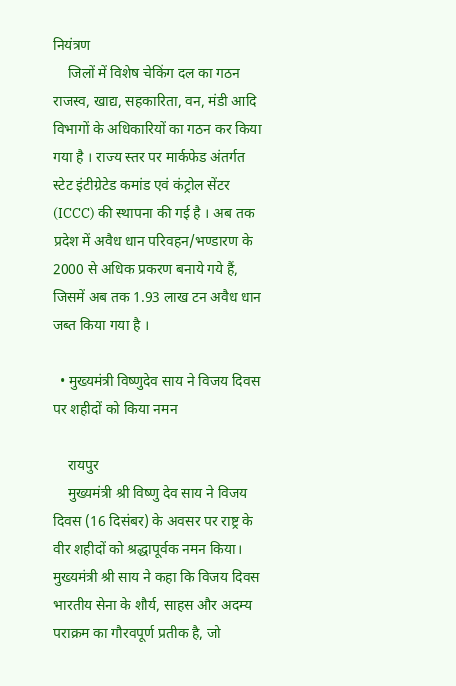नियंत्रण
    जिलों में विशेष चेकिंग दल का गठन राजस्व, खाद्य, सहकारिता, वन, मंडी आदि विभागों के अधिकारियों का गठन कर किया गया है । राज्य स्तर पर मार्कफेड अंतर्गत स्टेट इंटीग्रेटेड कमांड एवं कंट्रोल सेंटर (ICCC) की स्थापना की गई है । अब तक प्रदेश में अवैध धान परिवहन/भण्डारण के 2000 से अधिक प्रकरण बनाये गये हैं, जिसमें अब तक 1.93 लाख टन अवैध धान जब्त किया गया है ।

  • मुख्यमंत्री विष्णुदेव साय ने विजय दिवस पर शहीदों को किया नमन

    रायपुर
    मुख्यमंत्री श्री विष्णु देव साय ने विजय दिवस (16 दिसंबर) के अवसर पर राष्ट्र के वीर शहीदों को श्रद्धापूर्वक नमन किया। मुख्यमंत्री श्री साय ने कहा कि विजय दिवस भारतीय सेना के शौर्य, साहस और अदम्य पराक्रम का गौरवपूर्ण प्रतीक है, जो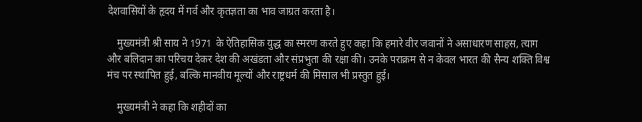देशवासियों के हृदय में गर्व और कृतज्ञता का भाव जाग्रत करता है।

    मुख्यमंत्री श्री साय ने 1971 के ऐतिहासिक युद्ध का स्मरण करते हुए कहा कि हमारे वीर जवानों ने असाधारण साहस, त्याग और बलिदान का परिचय देकर देश की अखंडता और संप्रभुता की रक्षा की। उनके पराक्रम से न केवल भारत की सैन्य शक्ति विश्व मंच पर स्थापित हुई, बल्कि मानवीय मूल्यों और राष्ट्रधर्म की मिसाल भी प्रस्तुत हुई।

    मुख्यमंत्री ने कहा कि शहीदों का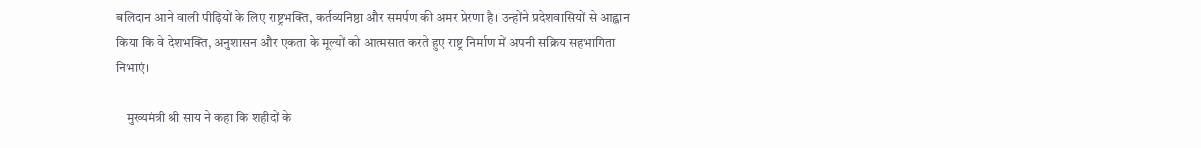बलिदान आने वाली पीढ़ियों के लिए राष्ट्रभक्ति, कर्तव्यनिष्ठा और समर्पण की अमर प्रेरणा है। उन्होंने प्रदेशवासियों से आह्वान किया कि वे देशभक्ति, अनुशासन और एकता के मूल्यों को आत्मसात करते हुए राष्ट्र निर्माण में अपनी सक्रिय सहभागिता निभाएं।

    मुख्यमंत्री श्री साय ने कहा कि शहीदों के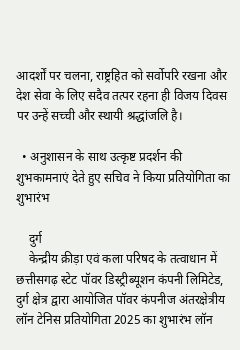आदर्शों पर चलना, राष्ट्रहित को सर्वोपरि रखना और देश सेवा के लिए सदैव तत्पर रहना ही विजय दिवस पर उन्हें सच्ची और स्थायी श्रद्धांजलि है।

  • अनुशासन के साथ उत्कृष्ट प्रदर्शन की शुभकामनाएं देते हुए सचिव ने किया प्रतियोगिता का शुभारंभ

    दुर्ग
    केन्द्रीय क्रीड़ा एवं कला परिषद के तत्वाधान में छत्तीसगढ़ स्टेट पॉवर डिस्ट्रीब्यूशन कंपनी लिमिटेड, दुर्ग क्षेत्र द्वारा आयोजित पॉवर कंपनीज अंतरक्षेत्रीय लॉन टेनिस प्रतियोगिता 2025 का शुभारंभ लॉन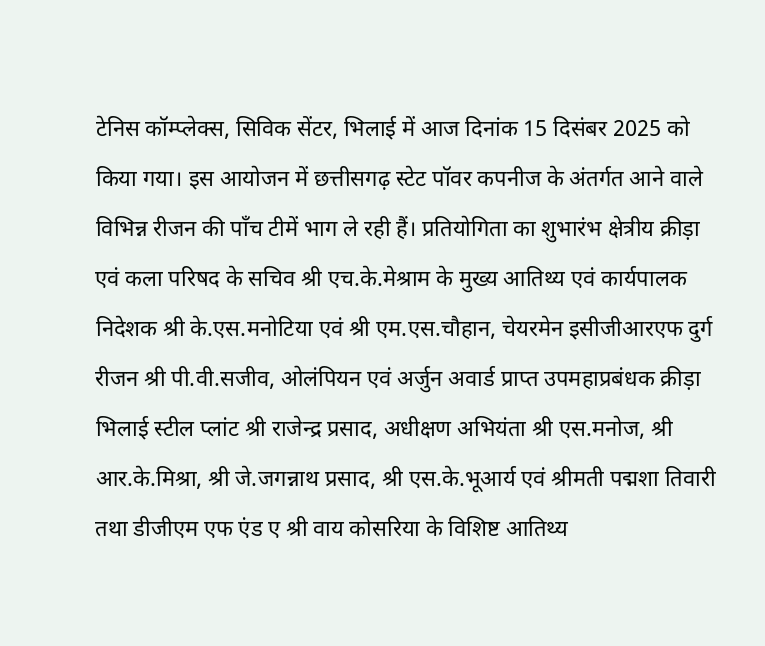टेनिस कॉम्प्लेक्स, सिविक सेंटर, भिलाई में आज दिनांक 15 दिसंबर 2025 को किया गया। इस आयोजन में छत्तीसगढ़ स्टेट पॉवर कपनीज के अंतर्गत आने वाले विभिन्न रीजन की पॉंच टीमें भाग ले रही हैं। प्रतियोगिता का शुभारंभ क्षेत्रीय क्रीड़ा एवं कला परिषद के सचिव श्री एच.के.मेश्राम के मुख्य आतिथ्य एवं कार्यपालक निदेशक श्री के.एस.मनोटिया एवं श्री एम.एस.चौहान, चेयरमेन इसीजीआरएफ दुर्ग रीजन श्री पी.वी.सजीव, ओलंपियन एवं अर्जुन अवार्ड प्राप्त उपमहाप्रबंधक क्रीड़ा भिलाई स्टील प्लांट श्री राजेन्द्र प्रसाद, अधीक्षण अभियंता श्री एस.मनोज, श्री आर.के.मिश्रा, श्री जे.जगन्नाथ प्रसाद, श्री एस.के.भूआर्य एवं श्रीमती पद्मशा तिवारी तथा डीजीएम एफ एंड ए श्री वाय कोसरिया के विशिष्ट आतिथ्य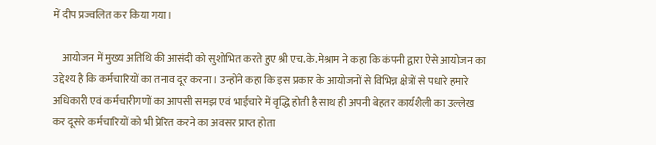में दीप प्रज्वलित कर किया गया।

    आयोजन में मुख्य अतिथि की आसंदी को सुशोभित करते हुए श्री एच.के.मेश्राम ने कहा कि कंपनी द्वारा ऐसे आयोजन का उद्देश्य है कि कर्मचारियों का तनाव दूर करना। उन्होंने कहा कि इस प्रकार के आयोजनों से विभिन्न क्षेत्रों से पधारे हमारे अधिकारी एवं कर्मचारीगणों का आपसी समझ एवं भाईचारे में वृद्धि होती है साथ ही अपनी बेहतर कार्यशैली का उल्लेख कर दूसरे कर्मचारियों को भी प्रेरित करने का अवसर प्राप्त होता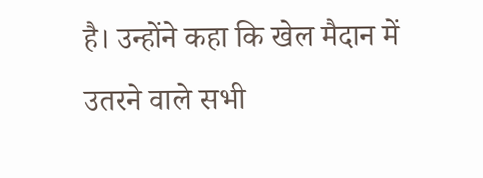है। उन्होंने कहा कि खेल मैदान में उतरने वाले सभी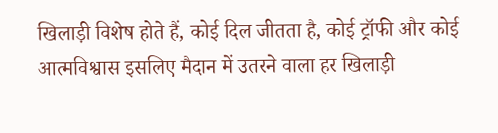खिलाड़ी विशेष होते हैं, कोई दिल जीतता है, कोई ट्रॉफी और कोई आत्मविश्वास इसलिए मैदान में उतरने वाला हर खिलाड़ी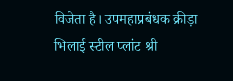विजेता है। उपमहाप्रबंधक क्रीड़ा भिलाई स्टील प्लांट श्री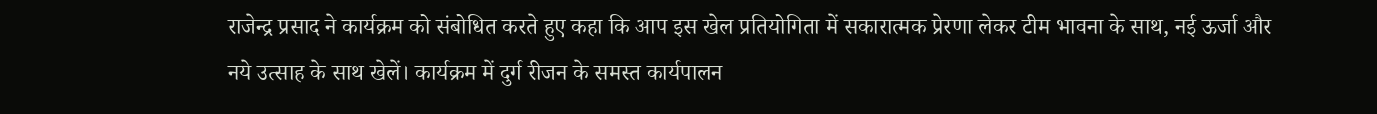राजेन्द्र प्रसाद ने कार्यक्रम को संबोधित करते हुए कहा कि आप इस खेल प्रतियोगिता में सकारात्मक प्रेरणा लेकर टीम भावना के साथ, नई ऊर्जा और नये उत्साह के साथ खेलें। कार्यक्रम में दुर्ग रीजन के समस्त कार्यपालन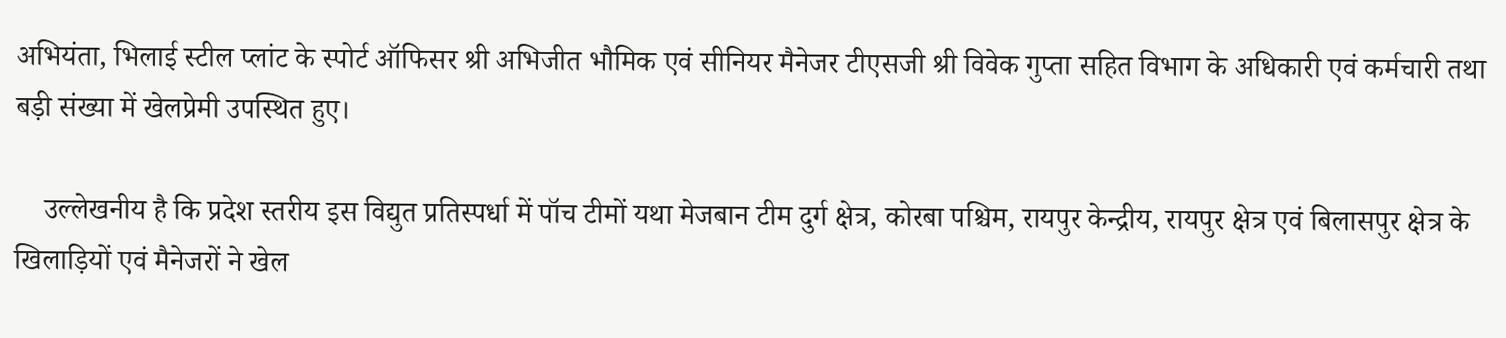अभियंता, भिलाई स्टील प्लांट के स्पोर्ट ऑफिसर श्री अभिजीत भौमिक एवं सीनियर मैनेजर टीएसजी श्री विवेक गुप्ता सहित विभाग के अधिकारी एवं कर्मचारी तथा बड़ी संख्या में खेलप्रेमी उपस्थित हुए।

    उल्लेखनीय है कि प्रदेश स्तरीय इस विद्युत प्रतिस्पर्धा में पॉच टीमों यथा मेजबान टीम दुर्ग क्षेत्र, कोरबा पश्चिम, रायपुर केन्द्रीय, रायपुर क्षेत्र एवं बिलासपुर क्षेत्र के खिलाड़ियों एवं मैनेजरों ने खेल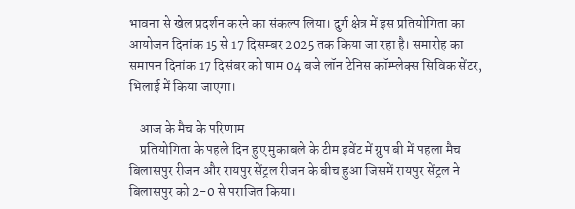भावना से खेल प्रदर्शन करने का संकल्प लिया। दुर्ग क्षेत्र में इस प्रतियोगिता का आयोजन दिनांक 15 से 17 दिसम्बर 2025 तक किया जा रहा है। समारोह का समापन दिनांक 17 दिसंबर को षाम 04 बजे लॉन टेनिस कॉम्प्लेक्स सिविक सेंटर, भिलाई में किया जाएगा।

    आज के मैच के परिणाम
    प्रतियोगिता के पहले दिन हुए मुकाबले के टीम इवेंट में ग्रुप बी में पहला मैच बिलासपुर रीजन और रायपुर सेंट्रल रीजन के बीच हुआ जिसमें रायपुर सेंट्रल ने बिलासपुर को 2-0 से पराजित किया।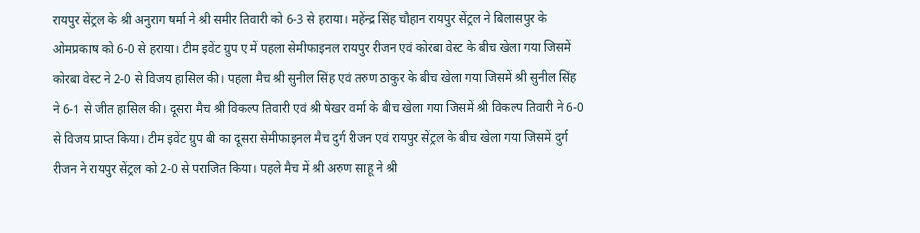रायपुर सेंट्रल के श्री अनुराग षर्मा ने श्री समीर तिवारी को 6-3 से हराया। महेंन्द्र सिंह चौहान रायपुर सेंट्रल ने बिलासपुर के ओमप्रकाष को 6-0 से हराया। टीम इवेंट ग्रुप ए में पहला सेमीफाइनल रायपुर रीजन एवं कोरबा वेस्ट के बीच खेला गया जिसमें कोरबा वेस्ट ने 2-0 से विजय हासिल की। पहला मैच श्री सुनील सिंह एवं तरुण ठाकुर के बीच खेला गया जिसमें श्री सुनील सिंह ने 6-1 से जीत हासिल की। दूसरा मैच श्री विकल्प तिवारी एवं श्री षेखर वर्मा के बीच खेला गया जिसमें श्री विकल्प तिवारी ने 6-0 से विजय प्राप्त किया। टीम इवेंट ग्रुप बी का दूसरा सेमीफाइनल मैच दुर्ग रीजन एवं रायपुर सेंट्रल के बीच खेला गया जिसमें दुर्ग रीजन ने रायपुर सेंट्रल को 2-0 से पराजित किया। पहले मैच में श्री अरुण साहू ने श्री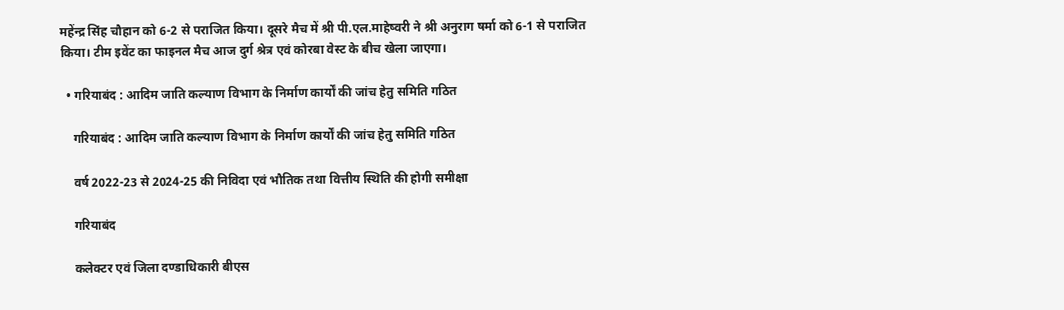महेंन्द्र सिंह चौहान को 6-2 से पराजित किया। दूसरे मैच में श्री पी.एल.माहेष्वरी ने श्री अनुराग षर्मा को 6-1 से पराजित किया। टीम इवेंट का फाइनल मैच आज दुर्ग श्रेत्र एवं कोरबा वेस्ट के बीच खेला जाएगा।

  • गरियाबंद : आदिम जाति कल्याण विभाग के निर्माण कार्यों की जांच हेतु समिति गठित

    गरियाबंद : आदिम जाति कल्याण विभाग के निर्माण कार्यों की जांच हेतु समिति गठित

    वर्ष 2022-23 से 2024-25 की निविदा एवं भौतिक तथा वित्तीय स्थिति की होगी समीक्षा

    गरियाबंद

    कलेक्टर एवं जिला दण्डाधिकारी बीएस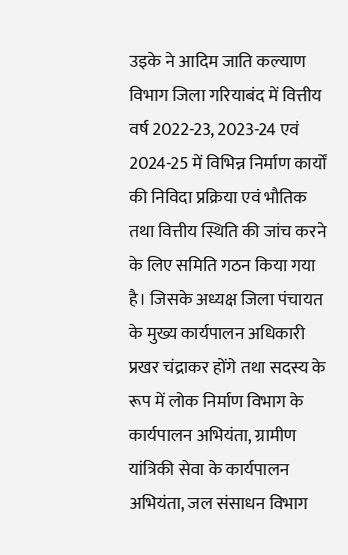उइके ने आदिम जाति कल्याण विभाग जिला गरियाबंद में वित्तीय वर्ष 2022-23, 2023-24 एवं 2024-25 में विभिन्न निर्माण कार्यों की निविदा प्रक्रिया एवं भौतिक तथा वित्तीय स्थिति की जांच करने के लिए समिति गठन किया गया है। जिसके अध्यक्ष जिला पंचायत के मुख्य कार्यपालन अधिकारी प्रखर चंद्राकर होंगे तथा सदस्य के रूप में लोक निर्माण विभाग के कार्यपालन अभियंता, ग्रामीण यांत्रिकी सेवा के कार्यपालन अभियंता, जल संसाधन विभाग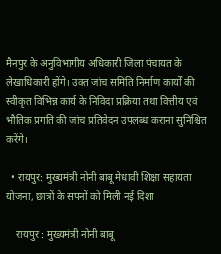मैनपुर के अनुविभागीय अधिकारी जिला पंचायत के लेखाधिकारी होंगे। उक्त जांच समिति निर्माण कार्यों की स्वीकृत विभिन्न कार्य के निविदा प्रक्रिया तथा वित्तीय एवं भौतिक प्रगति की जांच प्रतिवेदन उपलब्ध कराना सुनिश्चित करेंगे।

  • रायपुर: मुख्यमंत्री नोनी बाबू मेधावी शिक्षा सहायता योजना, छात्रों के सपनों को मिली नई दिशा

    रायपुर : मुख्यमंत्री नोनी बाबू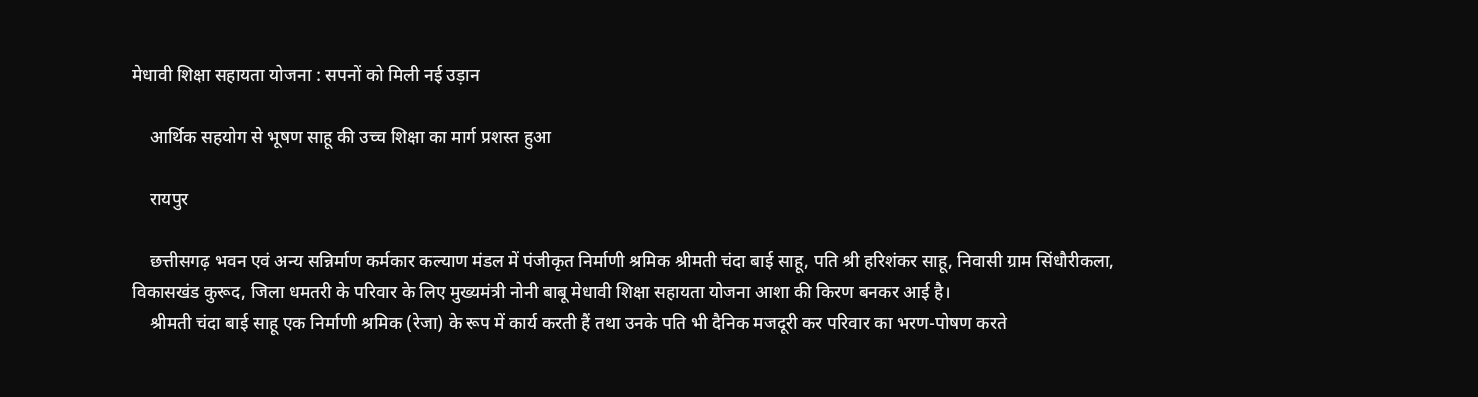मेधावी शिक्षा सहायता योजना : सपनों को मिली नई उड़ान

    आर्थिक सहयोग से भूषण साहू की उच्च शिक्षा का मार्ग प्रशस्त हुआ

    रायपुर

    छत्तीसगढ़ भवन एवं अन्य सन्निर्माण कर्मकार कल्याण मंडल में पंजीकृत निर्माणी श्रमिक श्रीमती चंदा बाई साहू, पति श्री हरिशंकर साहू, निवासी ग्राम सिंधौरीकला, विकासखंड कुरूद, जिला धमतरी के परिवार के लिए मुख्यमंत्री नोनी बाबू मेधावी शिक्षा सहायता योजना आशा की किरण बनकर आई है।
    श्रीमती चंदा बाई साहू एक निर्माणी श्रमिक (रेजा) के रूप में कार्य करती हैं तथा उनके पति भी दैनिक मजदूरी कर परिवार का भरण-पोषण करते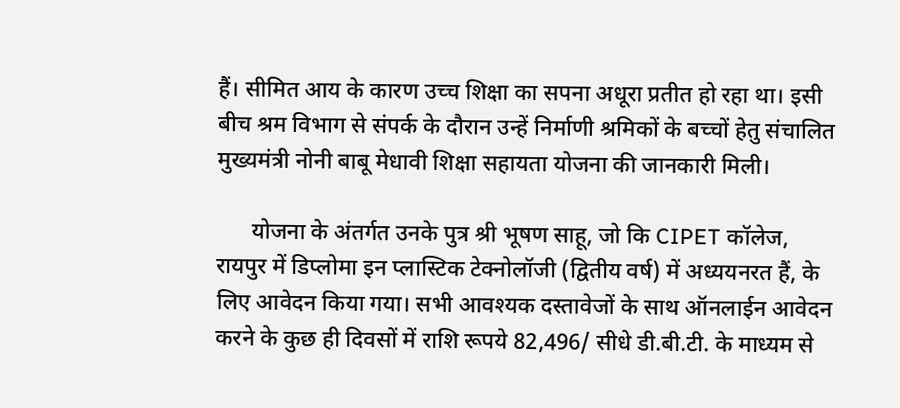हैं। सीमित आय के कारण उच्च शिक्षा का सपना अधूरा प्रतीत हो रहा था। इसी बीच श्रम विभाग से संपर्क के दौरान उन्हें निर्माणी श्रमिकों के बच्चों हेतु संचालित मुख्यमंत्री नोनी बाबू मेधावी शिक्षा सहायता योजना की जानकारी मिली।

      योजना के अंतर्गत उनके पुत्र श्री भूषण साहू, जो कि CIPET कॉलेज, रायपुर में डिप्लोमा इन प्लास्टिक टेक्नोलॉजी (द्वितीय वर्ष) में अध्ययनरत हैं, के लिए आवेदन किया गया। सभी आवश्यक दस्तावेजों के साथ ऑनलाईन आवेदन करने के कुछ ही दिवसों में राशि रूपये 82,496/ सीधे डी.बी.टी. के माध्यम से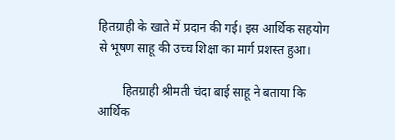हितग्राही के खाते में प्रदान की गई। इस आर्थिक सहयोग से भूषण साहू की उच्च शिक्षा का मार्ग प्रशस्त हुआ।

        हितग्राही श्रीमती चंदा बाई साहू ने बताया कि आर्थिक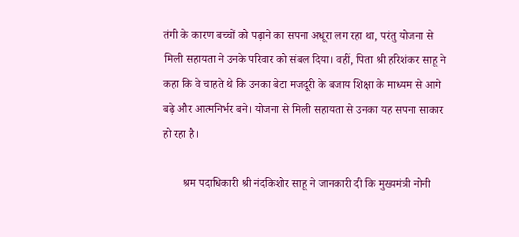तंगी के कारण बच्चों को पढ़ाने का सपना अधूरा लग रहा था, परंतु योजना से मिली सहायता ने उनके परिवार को संबल दिया। वहीं, पिता श्री हरिशंकर साहू ने कहा कि वे चाहते थे कि उनका बेटा मजदूरी के बजाय शिक्षा के माध्यम से आगे बढ़े और आत्मनिर्भर बने। योजना से मिली सहायता से उनका यह सपना साकार हो रहा है।

       श्रम पदाधिकारी श्री नंदकिशोर साहू ने जानकारी दी कि मुख्यमंत्री नोनी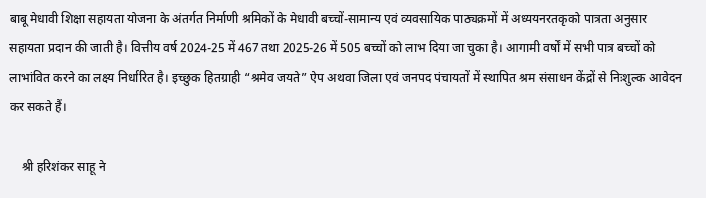बाबू मेधावी शिक्षा सहायता योजना के अंतर्गत निर्माणी श्रमिकों के मेधावी बच्चों-सामान्य एवं व्यवसायिक पाठ्यक्रमों में अध्ययनरतकृको पात्रता अनुसार सहायता प्रदान की जाती है। वित्तीय वर्ष 2024-25 में 467 तथा 2025-26 में 505 बच्चों को लाभ दिया जा चुका है। आगामी वर्षों में सभी पात्र बच्चों को लाभांवित करने का लक्ष्य निर्धारित है। इच्छुक हितग्राही “श्रमेव जयते” ऐप अथवा जिला एवं जनपद पंचायतों में स्थापित श्रम संसाधन केंद्रों से निःशुल्क आवेदन कर सकते हैं।

    श्री हरिशंकर साहू ने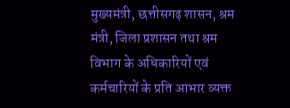मुख्यमंत्री, छत्तीसगढ़ शासन, श्रम मंत्री, जिला प्रशासन तथा श्रम विभाग के अधिकारियों एवं कर्मचारियों के प्रति आभार व्यक्त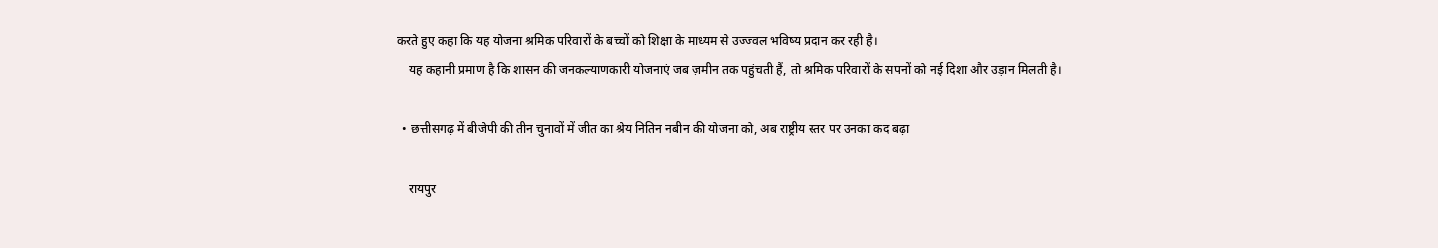करते हुए कहा कि यह योजना श्रमिक परिवारों के बच्चों को शिक्षा के माध्यम से उज्ज्वल भविष्य प्रदान कर रही है।
    यह कहानी प्रमाण है कि शासन की जनकल्याणकारी योजनाएं जब ज़मीन तक पहुंचती हैं, तो श्रमिक परिवारों के सपनों को नई दिशा और उड़ान मिलती है।

  • छत्तीसगढ़ में बीजेपी की तीन चुनावों में जीत का श्रेय नितिन नबीन की योजना को, अब राष्ट्रीय स्तर पर उनका कद बढ़ा

    रायपुर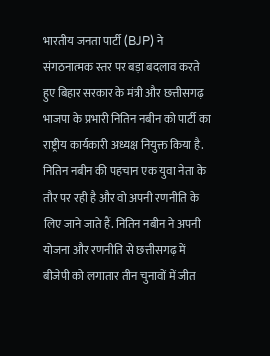भारतीय जनता पार्टी (BJP) ने संगठनात्मक स्तर पर बड़ा बदलाव करते हुए बिहार सरकार के मंत्री और छत्तीसगढ़ भाजपा के प्रभारी नितिन नबीन को पार्टी का राष्ट्रीय कार्यकारी अध्यक्ष नियुक्त किया है. नितिन नबीन की पहचान एक युवा नेता के तौर पर रही है और वो अपनी रणनीति के लिए जाने जाते हैं. नितिन नबीन ने अपनी योजना और रणनीति से छत्तीसगढ़ में बीजेपी को लगातार तीन चुनावों में जीत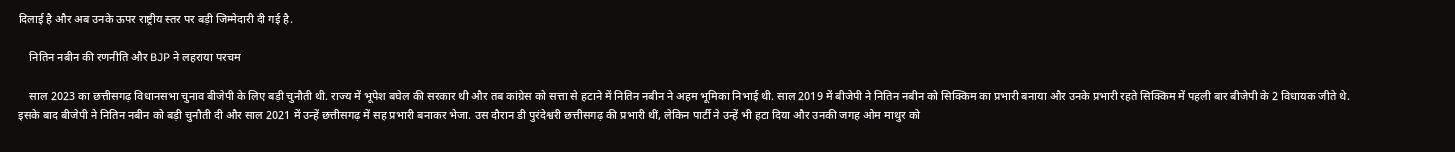दिलाई है और अब उनके ऊपर राष्ट्रीय स्तर पर बड़ी जिम्मेदारी दी गई है.

    नितिन नबीन की रणनीति और BJP ने लहराया परचम

    साल 2023 का छत्तीसगढ़ विधानसभा चुनाव बीजेपी के लिए बड़ी चुनौती थी. राज्य में भूपेश बघेल की सरकार थी और तब कांग्रेस को सत्ता से हटाने में नितिन नबीन ने अहम भूमिका निभाई थी. साल 2019 में बीजेपी ने नितिन नबीन को सिक्किम का प्रभारी बनाया और उनके प्रभारी रहते सिक्किम में पहली बार बीजेपी के 2 विधायक जीते थे. इसके बाद बीजेपी ने नितिन नबीन को बड़ी चुनौती दी और साल 2021 में उन्हें छत्तीसगढ़ में सह प्रभारी बनाकर भेजा. उस दौरान डी पुरंदेश्वरी छत्तीसगढ़ की प्रभारी थीं, लेकिन पार्टी ने उन्हें भी हटा दिया और उनकी जगह ओम माथुर को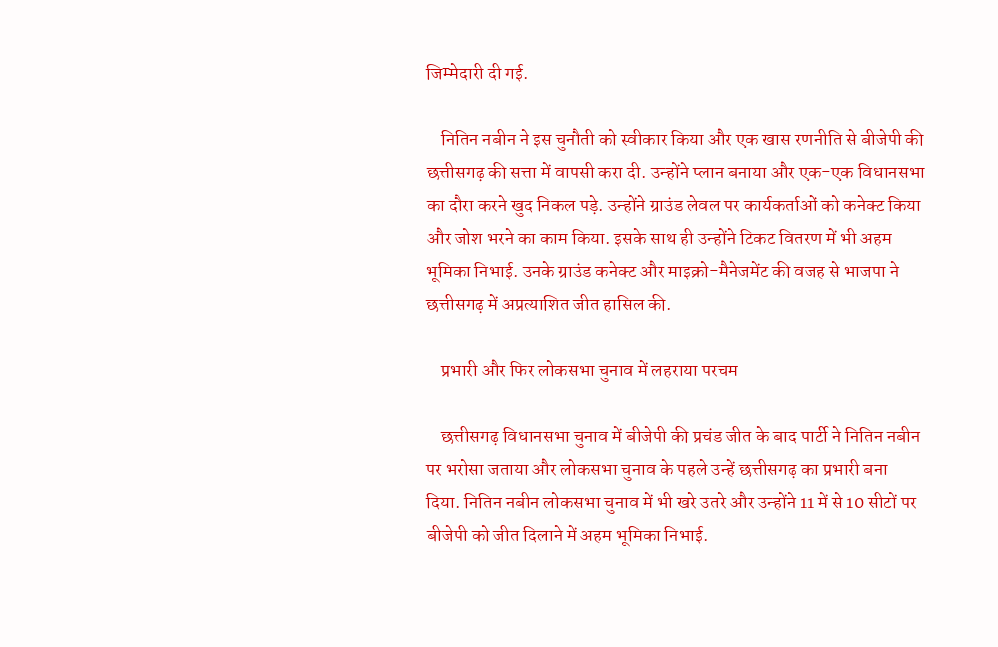जिम्मेदारी दी गई.

    नितिन नबीन ने इस चुनौती को स्वीकार किया और एक खास रणनीति से बीजेपी की छत्तीसगढ़ की सत्ता में वापसी करा दी. उन्होंने प्लान बनाया और एक-एक विधानसभा का दौरा करने खुद निकल पड़े. उन्होंने ग्राउंड लेवल पर कार्यकर्ताओं को कनेक्ट किया और जोश भरने का काम किया. इसके साथ ही उन्होंने टिकट वितरण में भी अहम भूमिका निभाई. उनके ग्राउंड कनेक्ट और माइक्रो-मैनेजमेंट की वजह से भाजपा ने छत्तीसगढ़ में अप्रत्याशित जीत हासिल की.

    प्रभारी और फिर लोकसभा चुनाव में लहराया परचम

    छत्तीसगढ़ विधानसभा चुनाव में बीजेपी की प्रचंड जीत के बाद पार्टी ने नितिन नबीन पर भरोसा जताया और लोकसभा चुनाव के पहले उन्हें छत्तीसगढ़ का प्रभारी बना दिया. नितिन नबीन लोकसभा चुनाव में भी खरे उतरे और उन्होंने 11 में से 10 सीटों पर बीजेपी को जीत दिलाने में अहम भूमिका निभाई.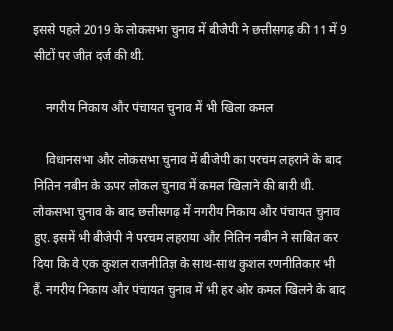इससे पहले 2019 के लोकसभा चुनाव में बीजेपी ने छत्तीसगढ़ की 11 में 9 सीटों पर जीत दर्ज की थी.

    नगरीय निकाय और पंचायत चुनाव में भी खिला कमल

    विधानसभा और लोकसभा चुनाव में बीजेपी का परचम लहराने के बाद नितिन नबीन के ऊपर लोकल चुनाव में कमल खिलाने की बारी थी. लोकसभा चुनाव के बाद छत्तीसगढ़ में नगरीय निकाय और पंचायत चुनाव हुए. इसमें भी बीजेपी ने परचम लहराया और नितिन नबीन ने साबित कर दिया कि वे एक कुशल राजनीतिज्ञ के साथ-साथ कुशल रणनीतिकार भी हैं. नगरीय निकाय और पंचायत चुनाव में भी हर ओर कमल खिलने के बाद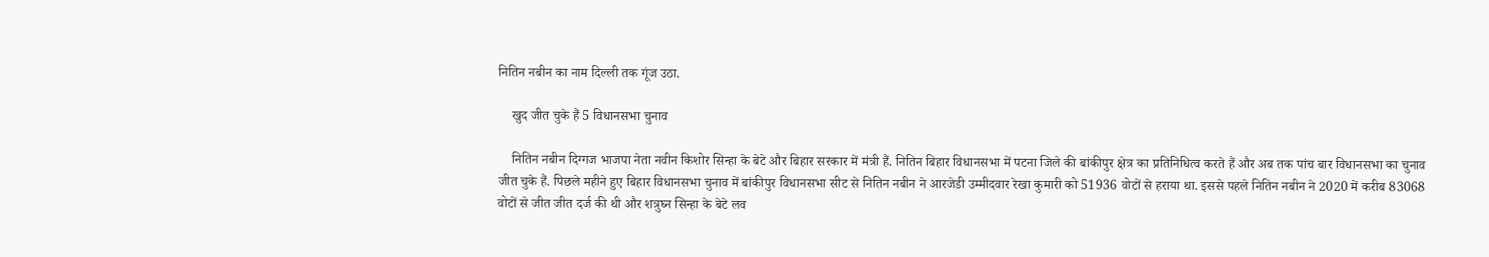नितिन नबीन का नाम दिल्ली तक गूंज उठा.

    खुद जीत चुके हैं 5 विधानसभा चुनाव

    नितिन नबीन दिग्गज भाजपा नेता नवीन किशोर सिन्हा के बेटे और बिहार सरकार में मंत्री हैं. नितिन बिहार विधानसभा में पटना जिले की बांकीपुर क्षेत्र का प्रतिनिधित्व करते हैं और अब तक पांच बार विधानसभा का चुनाव जीत चुके हैं. पिछले महीने हुए बिहार विधानसभा चुनाव में बांकीपुर विधानसभा सीट से नितिन नबीन ने आरजेडी उम्मीदवार रेखा कुमारी को 51936 वोटों से हराया था. इससे पहले नितिन नबीन ने 2020 में करीब 83068 वोटों से जीत जीत दर्ज की थी और शत्रुघ्न सिन्हा के बेटे लव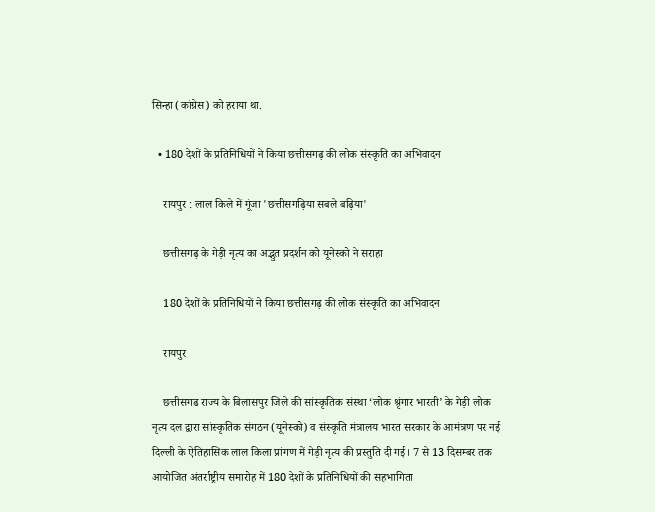सिन्हा (कांग्रेस) को हराया था.

  • 180 देशों के प्रतिनिधियों ने किया छत्तीसगढ़ की लोक संस्कृति का अभिवादन

    रायपुर : लाल किले में गूंजा 'छत्तीसगढ़िया सबले बढ़िया'

    छत्तीसगढ़ के गेड़ी नृत्य का अद्भुत प्रदर्शन को यूनेस्को ने सराहा

    180 देशों के प्रतिनिधियों ने किया छत्तीसगढ़ की लोक संस्कृति का अभिवादन

    रायपुर

    छत्तीसगढ राज्य के बिलासपुर जिले की सांस्कृतिक संस्था ‘लोक श्रृंगार भारती’ के गेड़ी लोक नृत्य दल द्वारा सांस्कृतिक संगठन (यूनेस्को) व संस्कृति मंत्रालय भारत सरकार के आमंत्रण पर नई दिल्ली के ऐतिहासिक लाल किला प्रांगण में गेड़ी नृत्य की प्रस्तुति दी गई। 7 से 13 दिसम्बर तक आयोजित अंतर्राष्ट्रीय समारोह में 180 देशों के प्रतिनिधियों की सहभागिता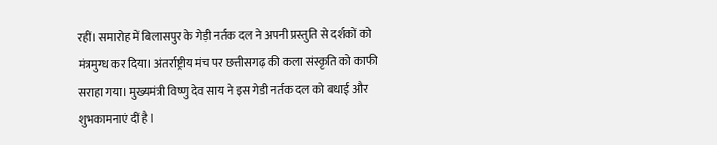रहीं। समारोह में बिलासपुर के गेड़ी नर्तक दल ने अपनी प्रस्तुति से दर्शकों को मंत्रमुग्ध कर दिया। अंतर्राष्ट्रीय मंच पर छत्तीसगढ़ की कला संस्कृति को काफी सराहा गया। मुख्यमंत्री विष्णु देव साय ने इस गेडी नर्तक दल को बधाई और शुभकामनाएं दीं है l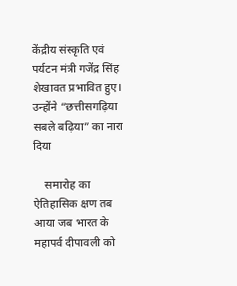केंद्रीय संस्कृति एवं पर्यटन मंत्री गजेंद्र सिंह शेखावत प्रभावित हुए। उन्होंने “छत्तीसगढ़िया सबले बढ़िया” का नारा दिया

    समारोह का ऐतिहासिक क्षण तब आया जब भारत के महापर्व दीपावली को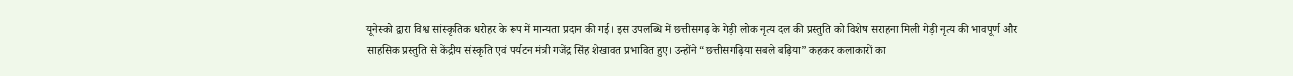यूनेस्को द्वारा विश्व सांस्कृतिक धरोहर के रूप में मान्यता प्रदान की गई। इस उपलब्धि में छत्तीसगढ़ के गेड़ी लोक नृत्य दल की प्रस्तुति को विशेष सराहना मिली गेड़ी नृत्य की भावपूर्ण और साहसिक प्रस्तुति से केंद्रीय संस्कृति एवं पर्यटन मंत्री गजेंद्र सिंह शेखावत प्रभावित हुए। उन्होंने “छत्तीसगढ़िया सबले बढ़िया” कहकर कलाकारों का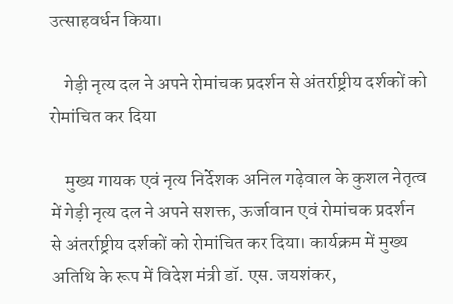उत्साहवर्धन किया।

    गेड़ी नृत्य दल ने अपने रोमांचक प्रदर्शन से अंतर्राष्ट्रीय दर्शकों को रोमांचित कर दिया

    मुख्य गायक एवं नृत्य निर्देशक अनिल गढ़ेवाल के कुशल नेतृत्व में गेड़ी नृत्य दल ने अपने सशक्त, ऊर्जावान एवं रोमांचक प्रदर्शन से अंतर्राष्ट्रीय दर्शकों को रोमांचित कर दिया। कार्यक्रम में मुख्य अतिथि के रूप में विदेश मंत्री डॉ. एस. जयशंकर,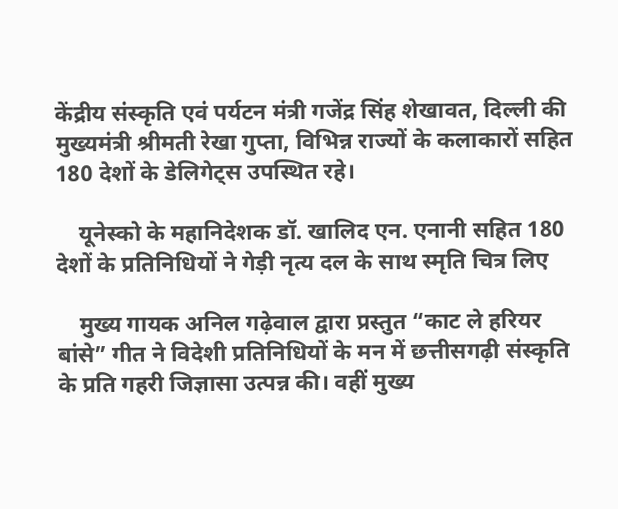केंद्रीय संस्कृति एवं पर्यटन मंत्री गजेंद्र सिंह शेखावत, दिल्ली की मुख्यमंत्री श्रीमती रेखा गुप्ता, विभिन्न राज्यों के कलाकारों सहित 180 देशों के डेलिगेट्स उपस्थित रहे।

    यूनेस्को के महानिदेशक डॉ. खालिद एन. एनानी सहित 180 देशों के प्रतिनिधियों ने गेड़ी नृत्य दल के साथ स्मृति चित्र लिए

    मुख्य गायक अनिल गढ़ेवाल द्वारा प्रस्तुत “काट ले हरियर बांसे” गीत ने विदेशी प्रतिनिधियों के मन में छत्तीसगढ़ी संस्कृति के प्रति गहरी जिज्ञासा उत्पन्न की। वहीं मुख्य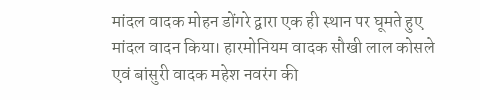मांदल वादक मोहन डोंगरे द्वारा एक ही स्थान पर घूमते हुए मांदल वादन किया। हारमोनियम वादक सौखी लाल कोसले एवं बांसुरी वादक महेश नवरंग की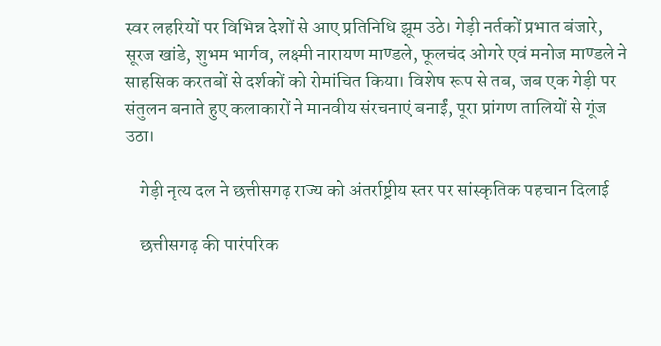स्वर लहरियों पर विभिन्न देशों से आए प्रतिनिधि झूम उठे। गेड़ी नर्तकों प्रभात बंजारे, सूरज खांडे, शुभम भार्गव, लक्ष्मी नारायण माण्डले, फूलचंद ओगरे एवं मनोज माण्डले ने साहसिक करतबों से दर्शकों को रोमांचित किया। विशेष रूप से तब, जब एक गेड़ी पर संतुलन बनाते हुए कलाकारों ने मानवीय संरचनाएं बनाईं, पूरा प्रांगण तालियों से गूंज उठा।

    गेड़ी नृत्य दल ने छत्तीसगढ़ राज्य को अंतर्राष्ट्रीय स्तर पर सांस्कृतिक पहचान दिलाई

    छत्तीसगढ़ की पारंपरिक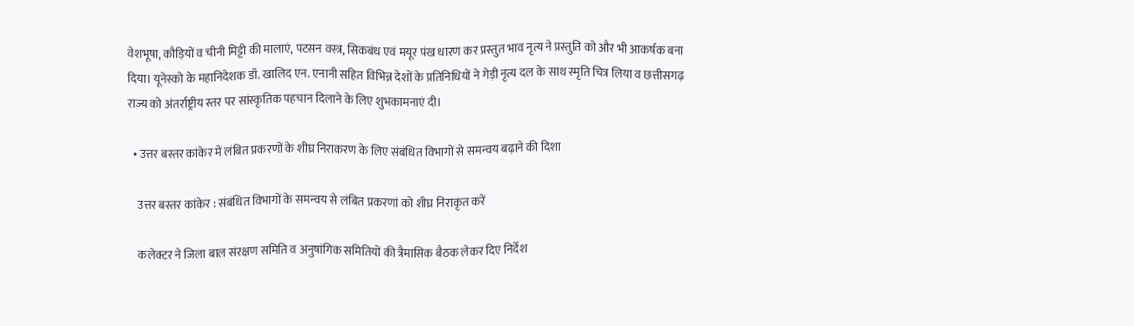वेशभूषा, कौड़ियों व चीनी मिट्टी की मालाएं, पटसन वस्त्र, सिकबंध एवं मयूर पंख धारण कर प्रस्तुत भाव नृत्य ने प्रस्तुति को और भी आकर्षक बना दिया। यूनेस्को के महानिदेशक डॉ. खालिद एन. एनानी सहित विभिन्न देशों के प्रतिनिधियों ने गेड़ी नृत्य दल के साथ स्मृति चित्र लिया व छत्तीसगढ़ राज्य को अंतर्राष्ट्रीय स्तर पर सांस्कृतिक पहचान दिलाने के लिए शुभकामनाएं दी।

  • उत्तर बस्तर कांकेर में लंबित प्रकरणों के शीघ्र निराकरण के लिए संबंधित विभागों से समन्वय बढ़ाने की दिशा

    उत्तर बस्तर कांकेर : संबंधित विभागों के समन्वय से लंबित प्रकरणां को शीघ्र निराकृत करें

    कलेक्टर ने जिला बाल संरक्षण समिति व अनुषांगिक समितियों की त्रैमासिक बैठक लेकर दिए निर्देश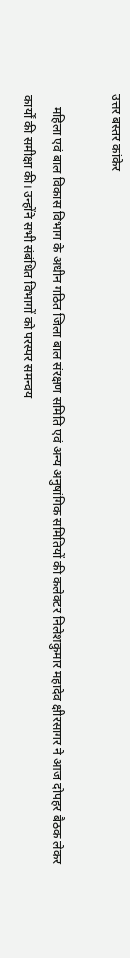उत्तर बस्तर कांकेर

    महिला एवं बाल विकास विभाग के अधीन गठित जिला बाल संरक्षण समिति एवं अन्य अनुषांगिक समितियों की कलेक्टर निलेशकुमार महादेव क्षीरसागर ने आज दोपहर बैठक लेकर कार्यों की समीक्षा की। उन्होंने सभी संबंधित विभागों को परस्पर समन्वय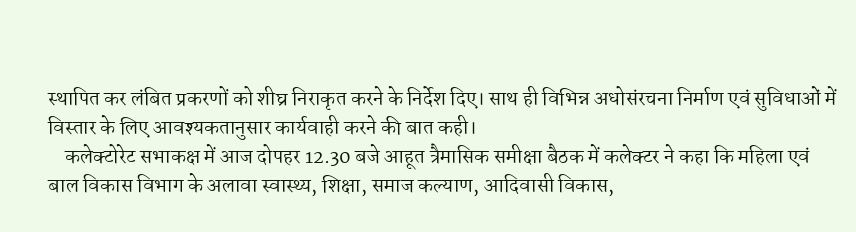स्थापित कर लंबित प्रकरणों को शीघ्र निराकृत करने के निर्देश दिए। साथ ही विभिन्न अधोसंरचना निर्माण एवं सुविधाओं में विस्तार के लिए आवश्यकतानुसार कार्यवाही करने की बात कही।
    कलेक्टोरेट सभाकक्ष में आज दोपहर 12.30 बजे आहूत त्रैमासिक समीक्षा बैठक में कलेक्टर ने कहा कि महिला एवं बाल विकास विभाग के अलावा स्वास्थ्य, शिक्षा, समाज कल्याण, आदिवासी विकास,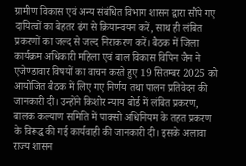ग्रामीण विकास एवं अन्य संबंधित विभाग शासन द्वारा सौंपे गए दायित्वों का बेहतर ढंग से क्रियान्वयन करें, साथ ही लंबित प्रकरणों का जल्द से जल्द निराकरण करें। बैठक में जिला कार्यक्रम अधिकारी महिला एवं बाल विकास विपिन जैन ने एजेण्डावार विषयों का वाचन करते हुए 19 सितम्बर 2025 को आयोजित बैठक में लिए गए निर्णय तथा पालन प्रतिवेदन की जानकारी दी। उन्होंने किशोर न्याय बोर्ड में लंबित प्रकरण, बालक कल्याण समिति में पाक्सो अधिनियम के तहत प्रकरण के विरूद्ध की गई कार्यवाही की जानकारी दी। इसके अलावा राज्य शासन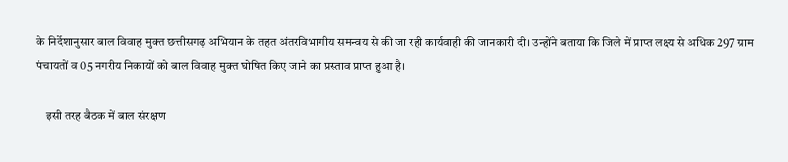के निर्देशानुसार बाल विवाह मुक्त छत्तीसगढ़ अभियान के तहत अंतरविभागीय समन्वय से की जा रही कार्यवाही की जानकारी दी। उन्होंने बताया कि जिले में प्राप्त लक्ष्य से अधिक 297 ग्राम पंचायतों व 05 नगरीय निकायों को बाल विवाह मुक्त घोषित किए जाने का प्रस्ताव प्राप्त हुआ है।

    इसी तरह बैठक में बाल संरक्षण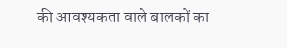की आवश्यकता वाले बालकों का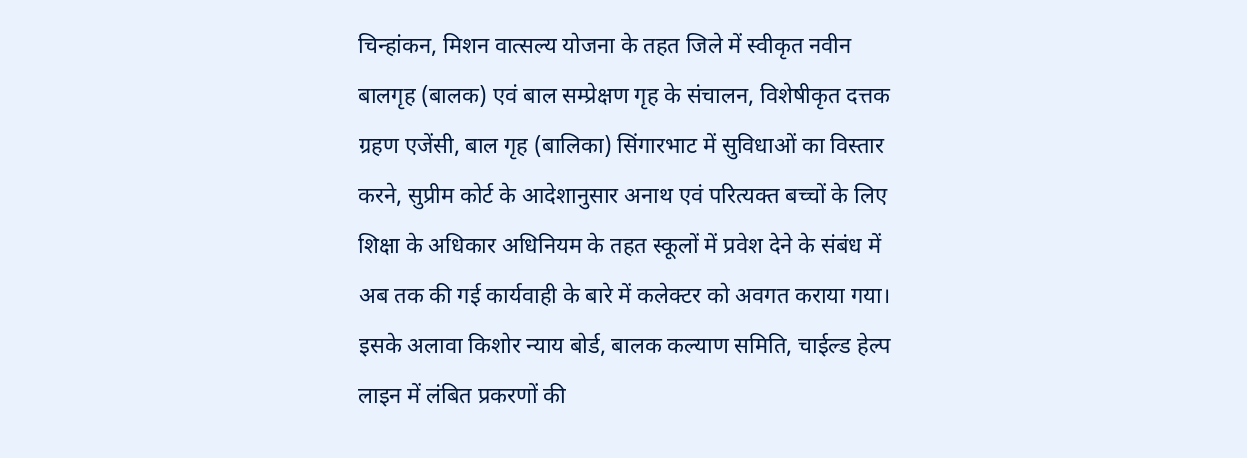चिन्हांकन, मिशन वात्सल्य योजना के तहत जिले में स्वीकृत नवीन बालगृह (बालक) एवं बाल सम्प्रेक्षण गृह के संचालन, विशेषीकृत दत्तक ग्रहण एजेंसी, बाल गृह (बालिका) सिंगारभाट में सुविधाओं का विस्तार करने, सुप्रीम कोर्ट के आदेशानुसार अनाथ एवं परित्यक्त बच्चों के लिए शिक्षा के अधिकार अधिनियम के तहत स्कूलों में प्रवेश देने के संबंध में अब तक की गई कार्यवाही के बारे में कलेक्टर को अवगत कराया गया। इसके अलावा किशोर न्याय बोर्ड, बालक कल्याण समिति, चाईल्ड हेल्प लाइन में लंबित प्रकरणों की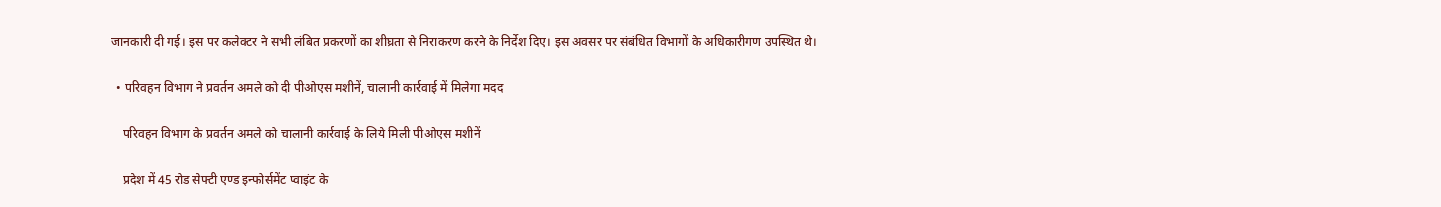जानकारी दी गई। इस पर कलेक्टर ने सभी लंबित प्रकरणों का शीघ्रता से निराकरण करने के निर्देश दिए। इस अवसर पर संबंधित विभागों के अधिकारीगण उपस्थित थे।

  • परिवहन विभाग ने प्रवर्तन अमले को दी पीओएस मशीनें, चालानी कार्रवाई में मिलेगा मदद

    परिवहन विभाग के प्रवर्तन अमले को चालानी कार्रवाई के लिये मिली पीओएस मशीनें

    प्रदेश में 45 रोड सेफ्टी एण्ड इन्फोर्समेंट प्वाइंट के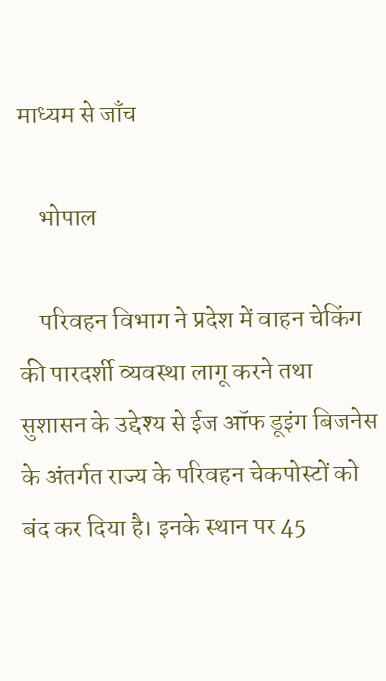माध्यम से जाँच

    भोपाल

    परिवहन विभाग ने प्रदेश में वाहन चेकिंग की पारदर्शी व्यवस्था लागू करने तथा सुशासन के उद्देश्य से ईज ऑफ डूइंग बिजनेस के अंतर्गत राज्य के परिवहन चेकपोस्टों को बंद कर दिया है। इनके स्थान पर 45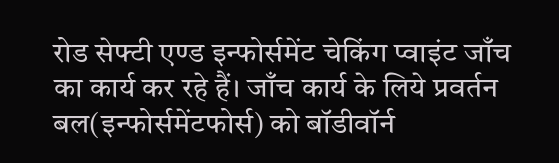रोड सेफ्टी एण्ड इन्फोर्समेंट चेकिंग प्वाइंट जाँच का कार्य कर रहे हैं। जाँच कार्य के लिये प्रवर्तन बल(इन्फोर्समेंटफोर्स) को बॉडीवॉर्न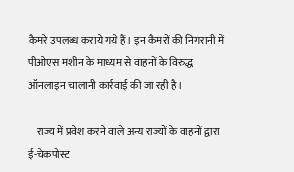कैमरे उपलब्ध कराये गये हैं। इन कैमरों की निगरानी में पीओएस मशीन के माध्यम से वाहनों के विरुद्ध ऑनलाइन चालानी कार्रवाई की जा रही है।

    राज्य में प्रवेश करने वाले अन्य राज्यों के वाहनों द्वारा ई-चेकपोस्ट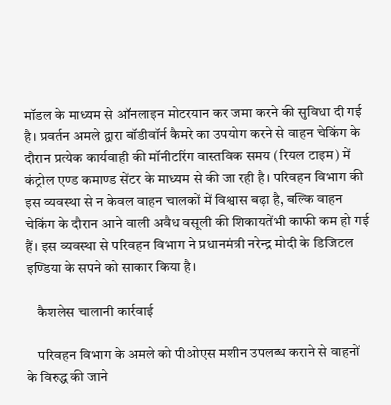मॉडल के माध्यम से ऑनलाइन मोटरयान कर जमा करने की सुविधा दी गई है। प्रवर्तन अमले द्वारा बॉडीवॉर्न कैमरे का उपयोग करने से वाहन चेकिंग के दौरान प्रत्येक कार्यवाही की मॉनीटरिंग वास्तविक समय (रियल टाइम) में कंट्रोल एण्ड कमाण्ड सेंटर के माध्यम से की जा रही है। परिवहन विभाग की इस व्यवस्था से न केवल वाहन चालकों में विश्वास बढ़ा है, बल्कि वाहन चेकिंग के दौरान आने वाली अवैध वसूली की शिकायतेंभी काफी कम हो गई हैं। इस व्यवस्था से परिवहन विभाग ने प्रधानमंत्री नरेन्द्र मोदी के डिजिटल इण्डिया के सपने को साकार किया है।

    कैशलेस चालानी कार्रवाई

    परिवहन विभाग के अमले को पीओएस मशीन उपलब्ध कराने से वाहनों के विरुद्ध की जाने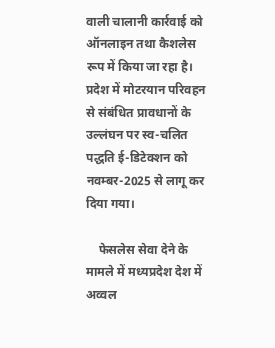वाली चालानी कार्रवाई को ऑनलाइन तथा कैशलेस रूप में किया जा रहा है। प्रदेश में मोटरयान परिवहन से संबंधित प्रावधानों के उल्लंघन पर स्व-चलित पद्धति ई-डिटेक्शन को नवम्बर-2025 से लागू कर दिया गया।

    फेसलेस सेवा देने के मामले में मध्यप्रदेश देश में अव्वल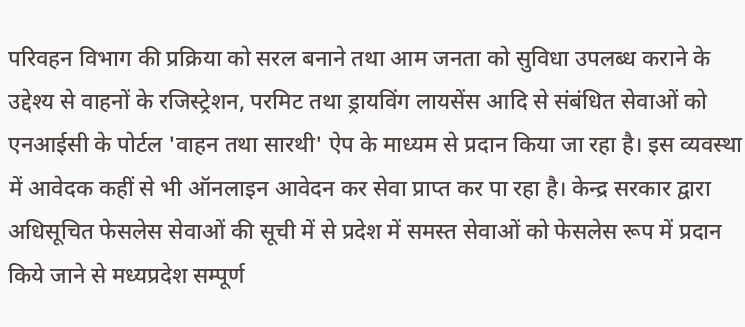परिवहन विभाग की प्रक्रिया को सरल बनाने तथा आम जनता को सुविधा उपलब्ध कराने के उद्देश्य से वाहनों के रजिस्ट्रेशन, परमिट तथा ड्रायविंग लायसेंस आदि से संबंधित सेवाओं को एनआईसी के पोर्टल 'वाहन तथा सारथी' ऐप के माध्यम से प्रदान किया जा रहा है। इस व्यवस्था में आवेदक कहीं से भी ऑनलाइन आवेदन कर सेवा प्राप्त कर पा रहा है। केन्द्र सरकार द्वारा अधिसूचित फेसलेस सेवाओं की सूची में से प्रदेश में समस्त सेवाओं को फेसलेस रूप में प्रदान किये जाने से मध्यप्रदेश सम्पूर्ण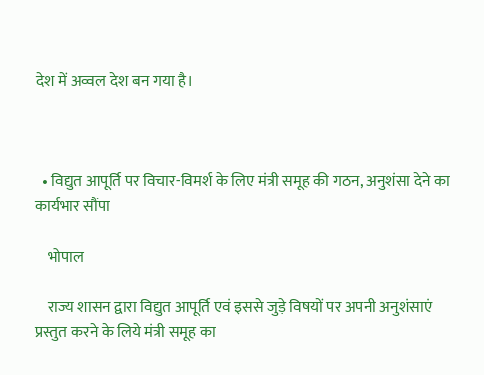देश में अव्वल देश बन गया है।



  • विद्युत आपूर्ति पर विचार-विमर्श के लिए मंत्री समूह की गठन, अनुशंसा देने का कार्यभार सौंपा

    भोपाल

    राज्य शासन द्वारा विद्युत आपूर्ति एवं इससे जुड़े विषयों पर अपनी अनुशंसाएं प्रस्तुत करने के लिये मंत्री समूह का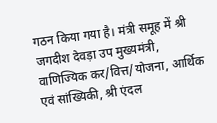गठन किया गया है। मंत्री समूह में श्री जगदीश देवड़ा उप मुख्यमंत्री, वाणिज्यिक कर/वित्त/योजना, आर्थिक एवं सांख्यिकी, श्री एंदल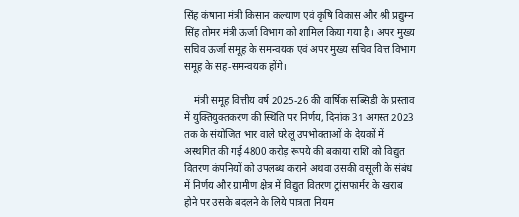सिंह कंषाना मंत्री किसान कल्याण एवं कृषि विकास और श्री प्रद्युम्न सिंह तोमर मंत्री ऊर्जा विभाग को शामिल किया गया है। अपर मुख्य सचिव ऊर्जा समूह के समन्वयक एवं अपर मुख्य सचिव वित्त विभाग समूह के सह-समन्वयक होंगे।

    मंत्री समूह वित्तीय वर्ष 2025-26 की वार्षिक सब्सिडी के प्रस्ताव में युक्तियुक्तकरण की स्थिति पर निर्णय, दिनांक 31 अगस्त 2023 तक के संयोजित भार वाले घरेलू उपभोक्ताओं के देयकों में अस्थगित की गई 4800 करोड़ रूपये की बकाया राशि को विद्युत वितरण कंपनियों को उपलब्ध कराने अथवा उसकी वसूली के संबंध में निर्णय और ग्रामीण क्षेत्र में विद्युत वितरण ट्रांसफार्मर के खराब होने पर उसके बदलने के लिये पात्रता नियम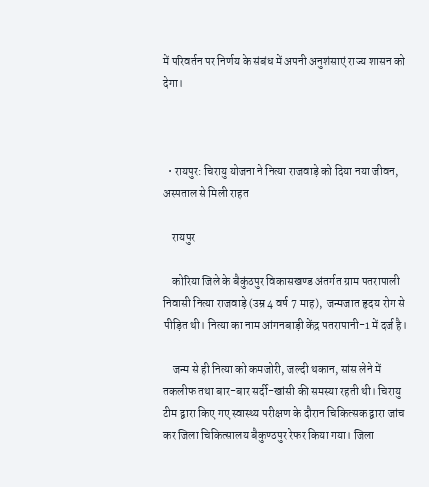में परिवर्तन पर निर्णय के संबंध में अपनी अनुशंसाएं राज्य शासन को देगा।



  • रायपुर: चिरायु योजना ने नित्या राजवाड़े को दिया नया जीवन, अस्पताल से मिली राहत

    रायपुर

    कोरिया जिले के बैकुंठपुर विकासखण्ड अंतर्गत ग्राम पतरापाली निवासी नित्या राजवाड़े (उम्र 4 वर्ष 7 माह),  जन्मजात हृदय रोग से पीड़ित थी। नित्या का नाम आंगनबाड़ी केंद्र पतरापानी-1 में दर्ज है।

    जन्म से ही नित्या को कमजोरी, जल्दी थकान, सांस लेने में तकलीफ तथा बार-बार सर्दी-खांसी की समस्या रहती थी। चिरायु टीम द्वारा किए गए स्वास्थ्य परीक्षण के दौरान चिकित्सक द्वारा जांच कर जिला चिकित्सालय बैकुण्ठपुर रेफर किया गया। जिला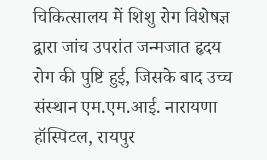चिकित्सालय में शिशु रोग विशेषज्ञ द्वारा जांच उपरांत जन्मजात हृदय रोग की पुष्टि हुई, जिसके बाद उच्च संस्थान एम.एम.आई. नारायणा हॉस्पिटल, रायपुर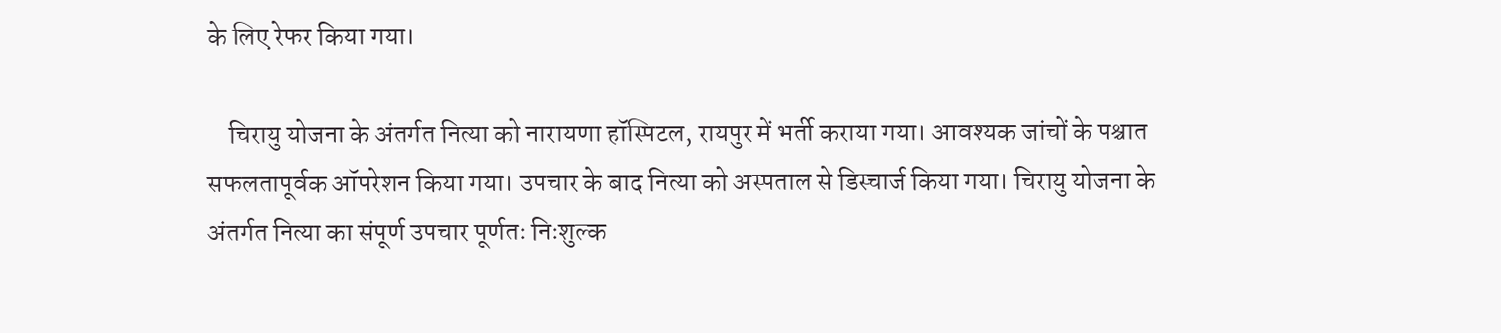के लिए रेफर किया गया।

    चिरायु योजना के अंतर्गत नित्या को नारायणा हॉस्पिटल, रायपुर में भर्ती कराया गया। आवश्यक जांचों के पश्चात सफलतापूर्वक ऑपरेशन किया गया। उपचार के बाद नित्या को अस्पताल से डिस्चार्ज किया गया। चिरायु योजना के अंतर्गत नित्या का संपूर्ण उपचार पूर्णतः निःशुल्क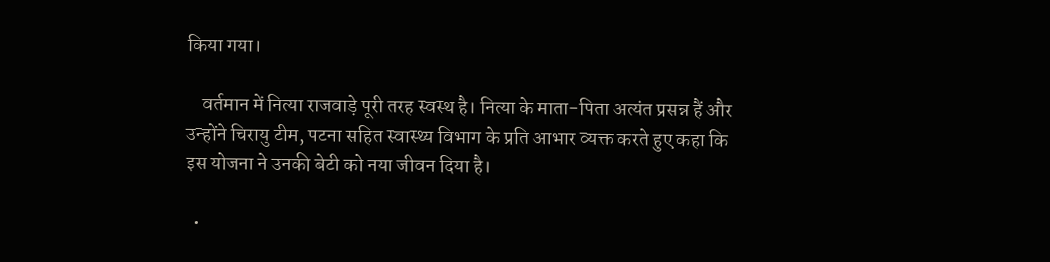किया गया।

    वर्तमान में नित्या राजवाड़े पूरी तरह स्वस्थ है। नित्या के माता-पिता अत्यंत प्रसन्न हैं और उन्होंने चिरायु टीम, पटना सहित स्वास्थ्य विभाग के प्रति आभार व्यक्त करते हुए कहा कि इस योजना ने उनकी बेटी को नया जीवन दिया है।

  •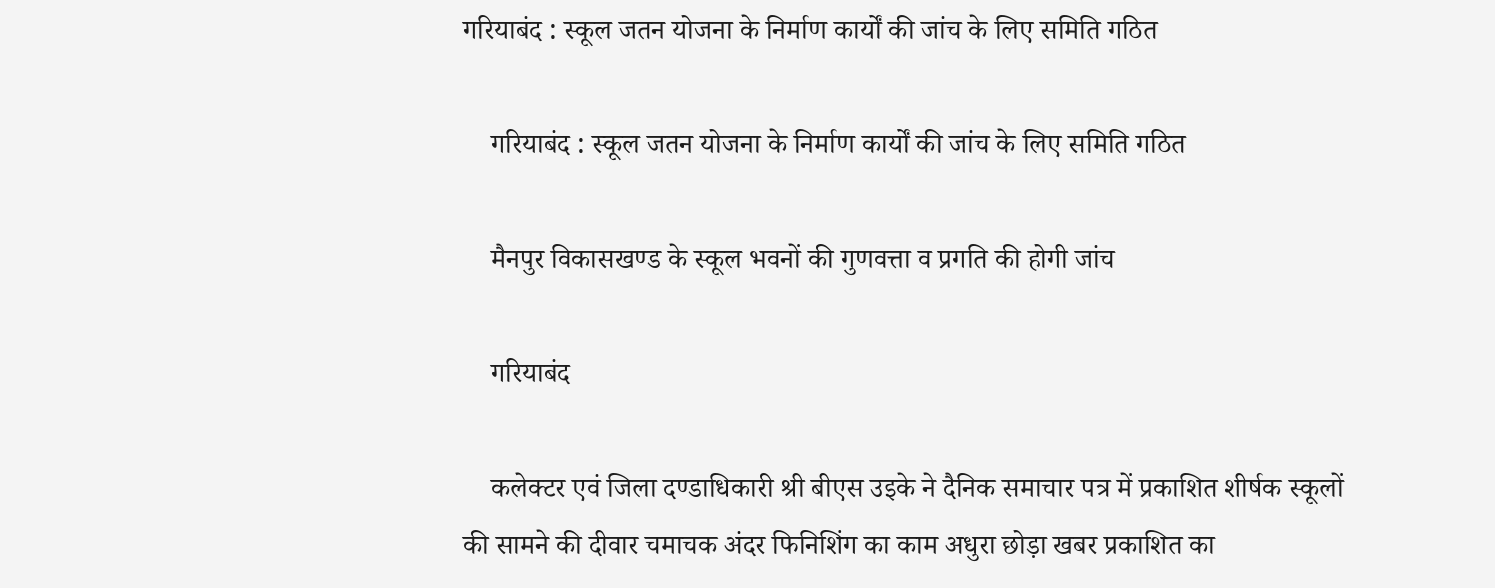गरियाबंद : स्कूल जतन योजना के निर्माण कार्यों की जांच के लिए समिति गठित

    गरियाबंद : स्कूल जतन योजना के निर्माण कार्यों की जांच के लिए समिति गठित

    मैनपुर विकासखण्ड के स्कूल भवनों की गुणवत्ता व प्रगति की होगी जांच

    गरियाबंद

    कलेक्टर एवं जिला दण्डाधिकारी श्री बीएस उइके ने दैनिक समाचार पत्र में प्रकाशित शीर्षक स्कूलों की सामने की दीवार चमाचक अंदर फिनिशिंग का काम अधुरा छोड़ा खबर प्रकाशित का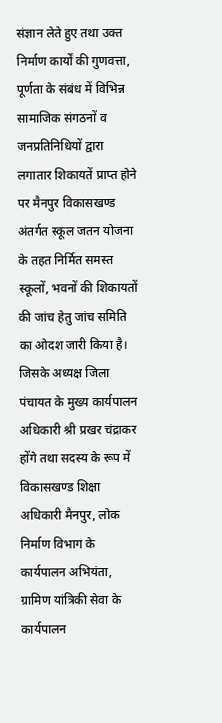संज्ञान लेते हुए तथा उक्त निर्माण कार्यों की गुणवत्ता, पूर्णता के संबंध में विभिन्न सामाजिक संगठनों व जनप्रतिनिधियों द्वारा लगातार शिकायतें प्राप्त होने पर मैनपुर विकासखण्ड अंतर्गत स्कूल जतन योजना के तहत निर्मित समस्त स्कूलों, भवनों की शिकायतों की जांच हेतु जांच समिति का ओदश जारी किया है। जिसके अध्यक्ष जिला पंचायत के मुख्य कार्यपालन अधिकारी श्री प्रखर चंद्राकर होंगे तथा सदस्य के रूप में विकासखण्ड शिक्षा अधिकारी मैनपुर, लोक निर्माण विभाग के कार्यपालन अभियंता, ग्रामिण यांत्रिकी सेवा के कार्यपालन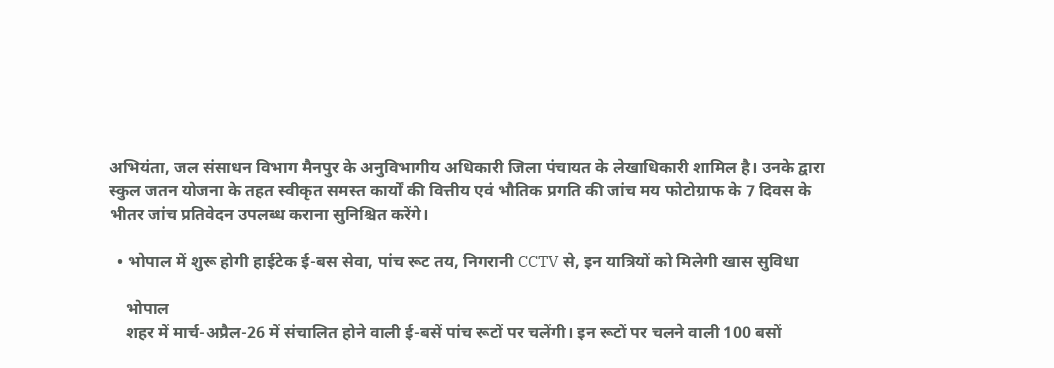अभियंता, जल संसाधन विभाग मैनपुर के अनुविभागीय अधिकारी जिला पंचायत के लेखाधिकारी शामिल है। उनके द्वारा स्कुल जतन योजना के तहत स्वीकृत समस्त कार्यों की वित्तीय एवं भौतिक प्रगति की जांच मय फोटोग्राफ के 7 दिवस के भीतर जांच प्रतिवेदन उपलब्ध कराना सुनिश्चित करेंगे।

  • भोपाल में शुरू होगी हाईटेक ई-बस सेवा, पांच रूट तय, निगरानी CCTV से, इन यात्रियों को मिलेगी खास सुविधा

    भोपाल
    शहर में मार्च-अप्रैल-26 में संचालित होने वाली ई-बसें पांच रूटों पर चलेंगी। इन रूटों पर चलने वाली 100 बसों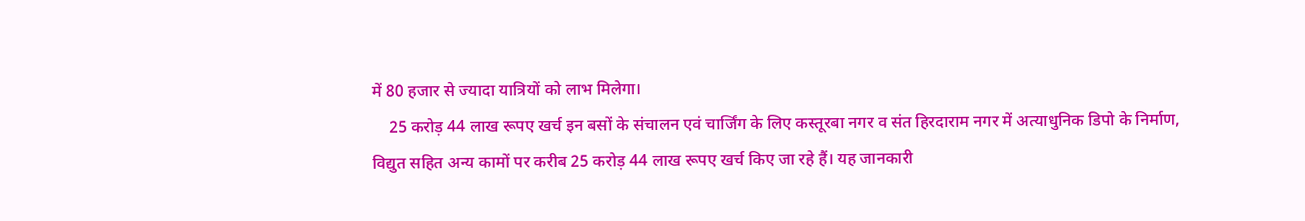में 80 हजार से ज्यादा यात्रियों को लाभ मिलेगा।
    25 करोड़ 44 लाख रूपए खर्च इन बसों के संचालन एवं चार्जिंग के लिए कस्तूरबा नगर व संत हिरदाराम नगर में अत्याधुनिक डिपो के निर्माण, विद्युत सहित अन्य कामों पर करीब 25 करोड़ 44 लाख रूपए खर्च किए जा रहे हैं। यह जानकारी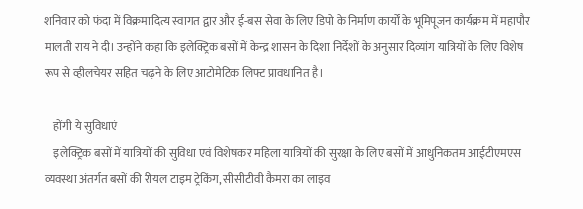शनिवार को फंदा में विक्रमादित्य स्वागत द्वार और ई-बस सेवा के लिए डिपो के निर्माण कार्यों के भूमिपूजन कार्यक्रम में महापौर मालती राय ने दी। उन्होंने कहा कि इलेक्ट्रिक बसों में केन्द्र शासन के दिशा निर्देशों के अनुसार दिव्यांग यात्रियों के लिए विशेष रूप से व्हीलचेयर सहित चढ़ने के लिए आटोमेटिक लिफ्ट प्रावधानित है।

    होंगी ये सुविधाएं
    इलेक्ट्रिक बसों में यात्रियों की सुविधा एवं विशेषकर महिला यात्रियों की सुरक्षा के लिए बसों में आधुनिकतम आईटीएमएस व्यवस्था अंतर्गत बसों की रीयल टाइम ट्रेकिंग, सीसीटीवी कैमरा का लाइव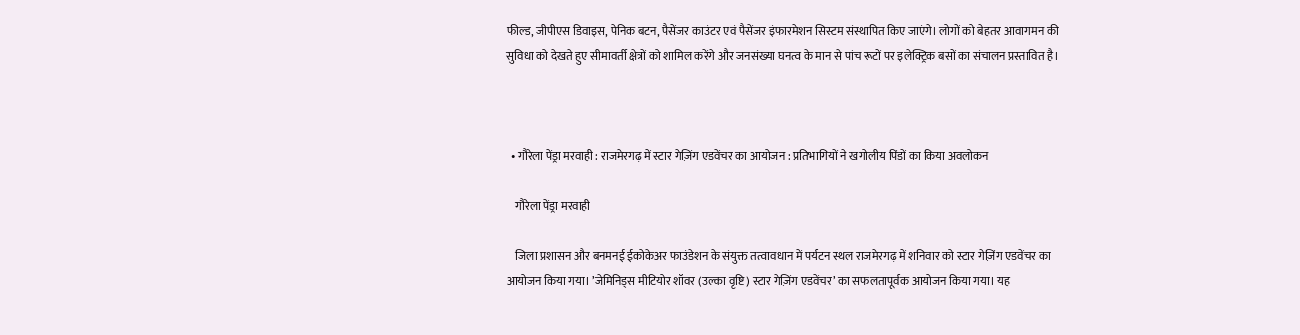फील्ड, जीपीएस डिवाइस, पेनिक बटन, पैसेंजर काउंटर एवं पैसेंजर इंफारमेशन सिस्टम संस्थापित किए जाएंगे। लोगों को बेहतर आवागमन की सुविधा को देखते हुए सीमावर्ती क्षेत्रों को शामिल करेंगे और जनसंख्या घनत्व के मान से पांच रूटों पर इलेक्ट्रिक बसों का संचालन प्रस्तावित है।



  • गौरेला पेंड्रा मरवाही : राजमेरगढ़ में स्टार गेज़िंग एडवेंचर का आयोजन : प्रतिभागियों ने खगोलीय पिंडों का किया अवलोकन

    गौरेला पेंड्रा मरवाही

    जिला प्रशासन और बनमनई ईकोकेअर फाउंडेशन के संयुक्त तत्वावधान में पर्यटन स्थल राजमेरगढ़ में शनिवार को स्टार गेज़िंग एडवेंचर का आयोजन किया गया। ’जेमिनिड्स मीटियोर शॉवर (उल्का वृष्टि) स्टार गेज़िंग एडवेंचर’ का सफलतापूर्वक आयोजन किया गया। यह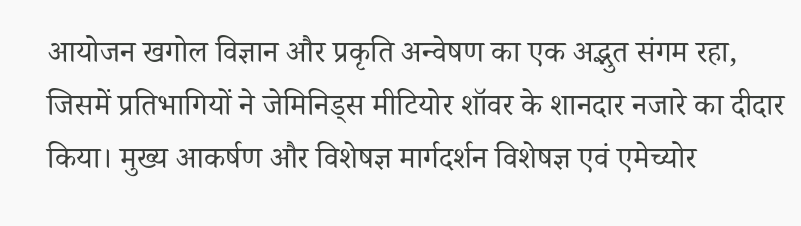आयोजन खगोल विज्ञान और प्रकृति अन्वेषण का एक अद्भुत संगम रहा, जिसमें प्रतिभागियों ने जेमिनिड्स मीटियोर शॉवर के शानदार नजारे का दीदार किया। मुख्य आकर्षण और विशेषज्ञ मार्गदर्शन विशेषज्ञ एवं एमेच्योर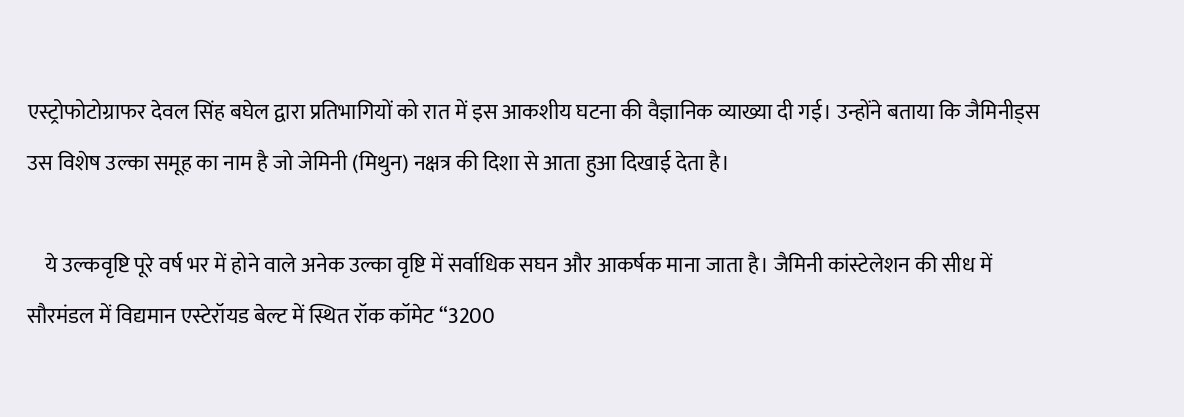एस्ट्रोफोटोग्राफर देवल सिंह बघेल द्वारा प्रतिभागियों को रात में इस आकशीय घटना की वैज्ञानिक व्याख्या दी गई। उन्होंने बताया कि जैमिनीड्स उस विशेष उल्का समूह का नाम है जो जेमिनी (मिथुन) नक्षत्र की दिशा से आता हुआ दिखाई देता है।

    ये उल्कवृष्टि पूरे वर्ष भर में होने वाले अनेक उल्का वृष्टि में सर्वाधिक सघन और आकर्षक माना जाता है। जैमिनी कांस्टेलेशन की सीध में सौरमंडल में विद्यमान एस्टेरॉयड बेल्ट में स्थित रॉक कॉमेट “3200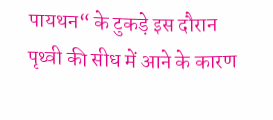पायथन“ के टुकड़े इस दौरान पृथ्वी की सीध में आने के कारण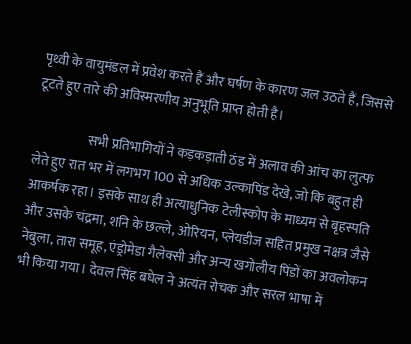पृथ्वी के वायुमंडल में प्रवेश करते हैं और घर्षण के कारण जल उठते हैं, जिससे टूटते हुए तारे की अविस्मरणीय अनुभूति प्राप्त होती है।

                    सभी प्रतिभागियों ने कड़कड़ाती ठंड में अलाव की आंच का लुत्फ लेते हुए रात भर में लगभग 100 से अधिक उल्कापिंड देखे, जो कि बहुत ही आकर्षक रहा। इसके साथ ही अत्याधुनिक टेलीस्कोप के माध्यम से बृहस्पति और उसके चंद्रमा, शनि के छल्ले, ओरियन, प्लेयडीज सहित प्रमुख नक्षत्र जैसे नेबुला, तारा समूह, एंड्रोमेडा गैलेक्सी और अन्य खगोलीय पिंडों का अवलोकन भी किया गया। देवल सिंह बघेल ने अत्यंत रोचक और सरल भाषा में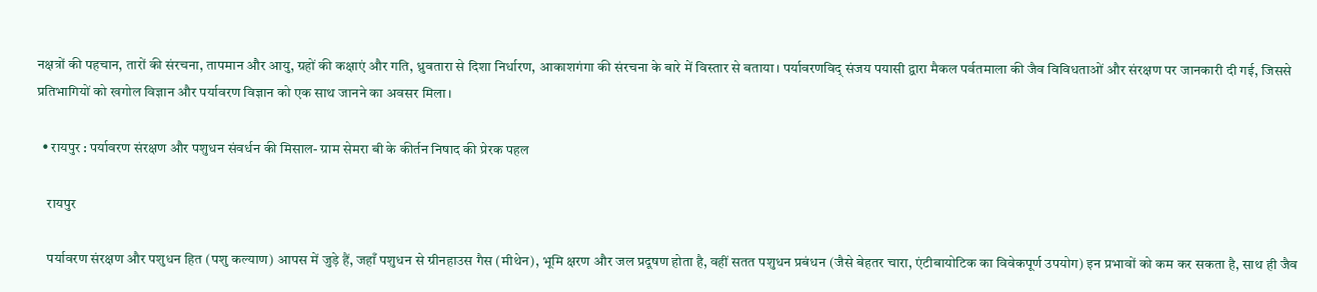नक्षत्रों की पहचान, तारों की संरचना, तापमान और आयु, ग्रहों की कक्षाएं और गति, ध्रुवतारा से दिशा निर्धारण, आकाशगंगा की संरचना के बारे में विस्तार से बताया। पर्यावरणविद् संजय पयासी द्वारा मैकल पर्वतमाला की जैव विविधताओं और संरक्षण पर जानकारी दी गई, जिससे प्रतिभागियों को खगोल विज्ञान और पर्यावरण विज्ञान को एक साथ जानने का अवसर मिला।

  • रायपुर : पर्यावरण संरक्षण और पशुधन संवर्धन की मिसाल- ग्राम सेमरा बी के कीर्तन निषाद की प्रेरक पहल

    रायपुर

    पर्यावरण संरक्षण और पशुधन हित (पशु कल्याण) आपस में जुड़े हैं, जहाँ पशुधन से ग्रीनहाउस गैस (मीथेन), भूमि क्षरण और जल प्रदूषण होता है, वहीं सतत पशुधन प्रबंधन (जैसे बेहतर चारा, एंटीबायोटिक का विवेकपूर्ण उपयोग) इन प्रभावों को कम कर सकता है, साथ ही जैव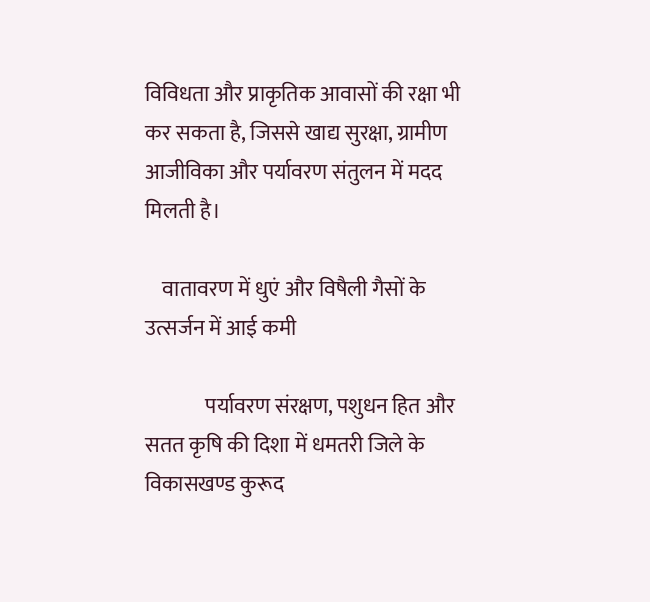विविधता और प्राकृतिक आवासों की रक्षा भी कर सकता है, जिससे खाद्य सुरक्षा, ग्रामीण आजीविका और पर्यावरण संतुलन में मदद मिलती है।

    वातावरण में धुएं और विषैली गैसों के उत्सर्जन में आई कमी

              पर्यावरण संरक्षण, पशुधन हित और सतत कृषि की दिशा में धमतरी जिले के विकासखण्ड कुरूद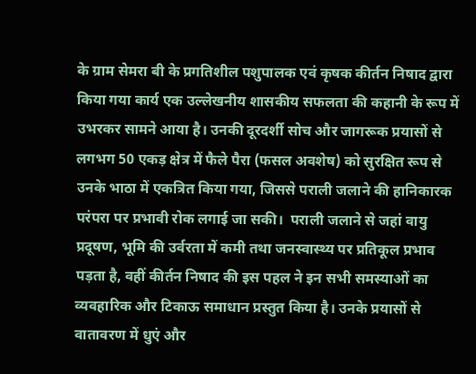के ग्राम सेमरा बी के प्रगतिशील पशुपालक एवं कृषक कीर्तन निषाद द्वारा किया गया कार्य एक उल्लेखनीय शासकीय सफलता की कहानी के रूप में उभरकर सामने आया है। उनकी दूरदर्शी सोच और जागरूक प्रयासों से लगभग 50 एकड़ क्षेत्र में फैले पैरा (फसल अवशेष) को सुरक्षित रूप से उनके भाठा में एकत्रित किया गया, जिससे पराली जलाने की हानिकारक परंपरा पर प्रभावी रोक लगाई जा सकी।  पराली जलाने से जहां वायु प्रदूषण, भूमि की उर्वरता में कमी तथा जनस्वास्थ्य पर प्रतिकूल प्रभाव पड़ता है, वहीं कीर्तन निषाद की इस पहल ने इन सभी समस्याओं का व्यवहारिक और टिकाऊ समाधान प्रस्तुत किया है। उनके प्रयासों से वातावरण में धुएं और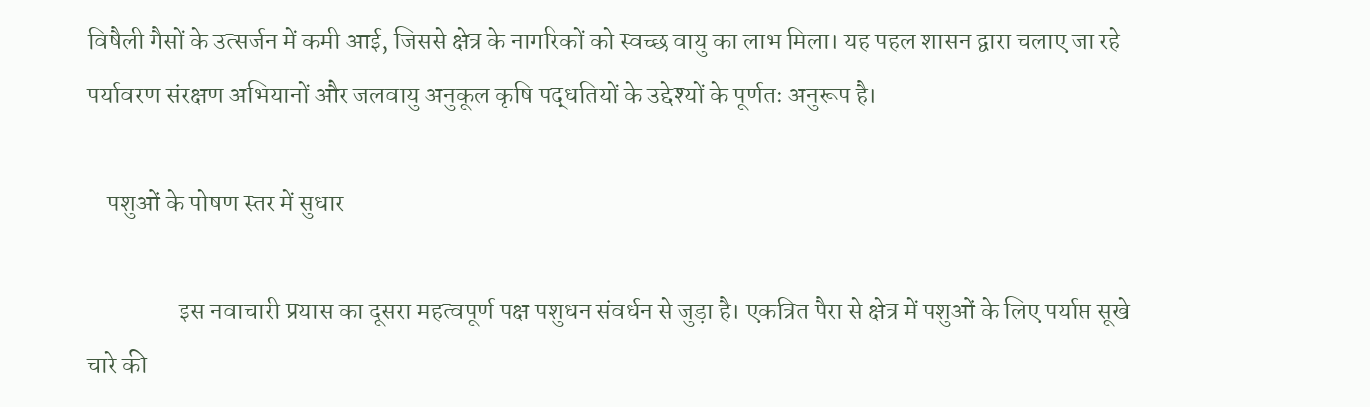विषैली गैसों के उत्सर्जन में कमी आई, जिससे क्षेत्र के नागरिकों को स्वच्छ वायु का लाभ मिला। यह पहल शासन द्वारा चलाए जा रहे पर्यावरण संरक्षण अभियानों और जलवायु अनुकूल कृषि पद्धतियों के उद्देश्यों के पूर्णतः अनुरूप है।

    पशुओं के पोषण स्तर में सुधार

                  इस नवाचारी प्रयास का दूसरा महत्वपूर्ण पक्ष पशुधन संवर्धन से जुड़ा है। एकत्रित पैरा से क्षेत्र में पशुओं के लिए पर्याप्त सूखे चारे की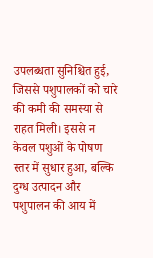उपलब्धता सुनिश्चित हुई, जिससे पशुपालकों को चारे की कमी की समस्या से राहत मिली। इससे न केवल पशुओं के पोषण स्तर में सुधार हुआ, बल्कि दुग्ध उत्पादन और पशुपालन की आय में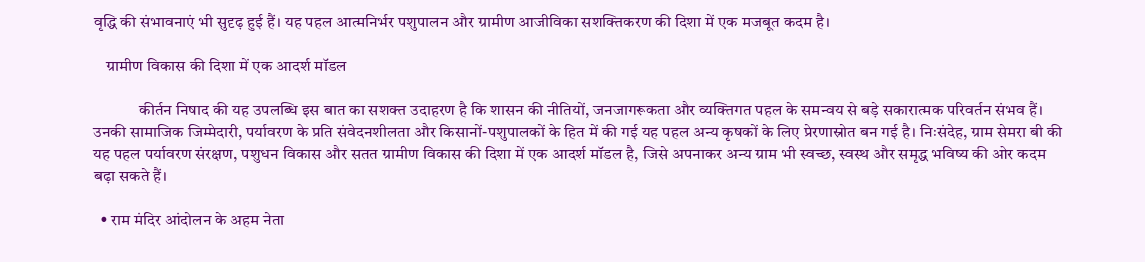वृद्धि की संभावनाएं भी सुदृढ़ हुई हैं। यह पहल आत्मनिर्भर पशुपालन और ग्रामीण आजीविका सशक्तिकरण की दिशा में एक मजबूत कदम है।

    ग्रामीण विकास की दिशा में एक आदर्श मॉडल

              कीर्तन निषाद की यह उपलब्धि इस बात का सशक्त उदाहरण है कि शासन की नीतियों, जनजागरूकता और व्यक्तिगत पहल के समन्वय से बड़े सकारात्मक परिवर्तन संभव हैं। उनकी सामाजिक जिम्मेदारी, पर्यावरण के प्रति संवेदनशीलता और किसानों-पशुपालकों के हित में की गई यह पहल अन्य कृषकों के लिए प्रेरणास्रोत बन गई है। निःसंदेह, ग्राम सेमरा बी की यह पहल पर्यावरण संरक्षण, पशुधन विकास और सतत ग्रामीण विकास की दिशा में एक आदर्श मॉडल है, जिसे अपनाकर अन्य ग्राम भी स्वच्छ, स्वस्थ और समृद्ध भविष्य की ओर कदम बढ़ा सकते हैं।

  • राम मंदिर आंदोलन के अहम नेता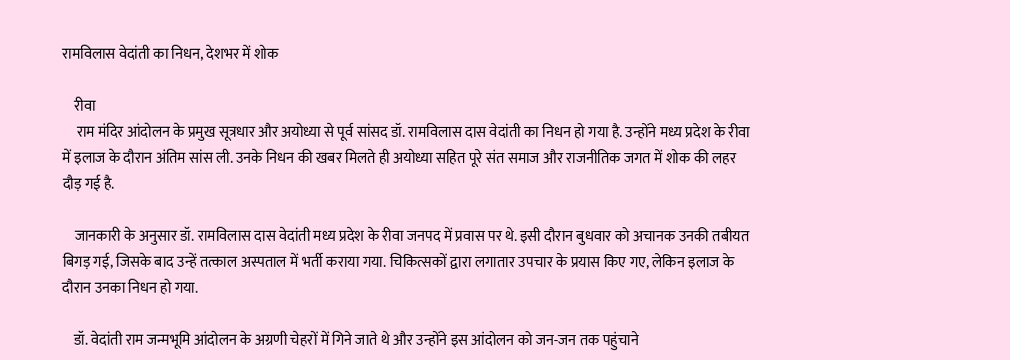रामविलास वेदांती का निधन, देशभर में शोक

    रीवा
     राम मंदिर आंदोलन के प्रमुख सूत्रधार और अयोध्या से पूर्व सांसद डॉ. रामविलास दास वेदांती का निधन हो गया है. उन्होंने मध्य प्रदेश के रीवा में इलाज के दौरान अंतिम सांस ली. उनके निधन की खबर मिलते ही अयोध्या सहित पूरे संत समाज और राजनीतिक जगत में शोक की लहर दौड़ गई है.

    जानकारी के अनुसार डॉ. रामविलास दास वेदांती मध्य प्रदेश के रीवा जनपद में प्रवास पर थे. इसी दौरान बुधवार को अचानक उनकी तबीयत बिगड़ गई, जिसके बाद उन्हें तत्काल अस्पताल में भर्ती कराया गया. चिकित्सकों द्वारा लगातार उपचार के प्रयास किए गए, लेकिन इलाज के दौरान उनका निधन हो गया.

    डॉ. वेदांती राम जन्मभूमि आंदोलन के अग्रणी चेहरों में गिने जाते थे और उन्होंने इस आंदोलन को जन-जन तक पहुंचाने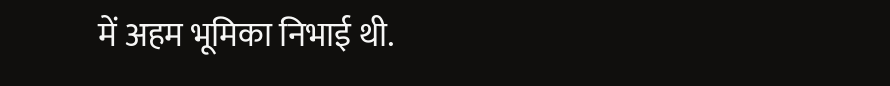में अहम भूमिका निभाई थी.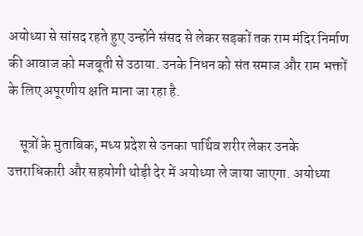अयोध्या से सांसद रहते हुए उन्होंने संसद से लेकर सड़कों तक राम मंदिर निर्माण की आवाज को मजबूती से उठाया. उनके निधन को संत समाज और राम भक्तों के लिए अपूरणीय क्षति माना जा रहा है.

    सूत्रों के मुताबिक, मध्य प्रदेश से उनका पार्थिव शरीर लेकर उनके उत्तराधिकारी और सहयोगी थोड़ी देर में अयोध्या ले जाया जाएगा. अयोध्या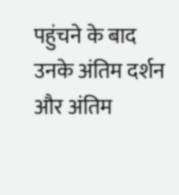पहुंचने के बाद उनके अंतिम दर्शन और अंतिम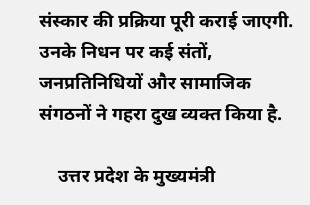संस्कार की प्रक्रिया पूरी कराई जाएगी. उनके निधन पर कई संतों, जनप्रतिनिधियों और सामाजिक संगठनों ने गहरा दुख व्यक्त किया है.

    उत्तर प्रदेश के मुख्यमंत्री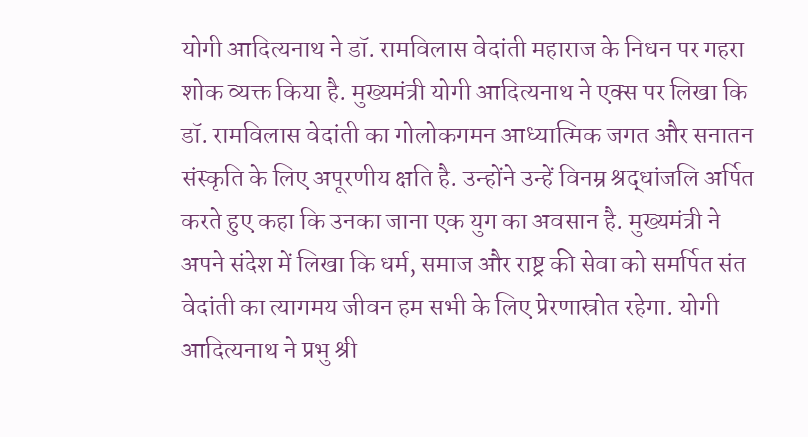योगी आदित्यनाथ ने डॉ. रामविलास वेदांती महाराज के निधन पर गहरा शोक व्यक्त किया है. मुख्यमंत्री योगी आदित्यनाथ ने एक्स पर लिखा कि डॉ. रामविलास वेदांती का गोलोकगमन आध्यात्मिक जगत और सनातन संस्कृति के लिए अपूरणीय क्षति है. उन्होंने उन्हें विनम्र श्रद्धांजलि अर्पित करते हुए कहा कि उनका जाना एक युग का अवसान है. मुख्यमंत्री ने अपने संदेश में लिखा कि धर्म, समाज और राष्ट्र की सेवा को समर्पित संत वेदांती का त्यागमय जीवन हम सभी के लिए प्रेरणास्रोत रहेगा. योगी आदित्यनाथ ने प्रभु श्री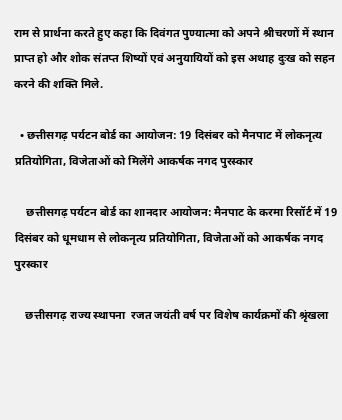राम से प्रार्थना करते हुए कहा कि दिवंगत पुण्यात्मा को अपने श्रीचरणों में स्थान प्राप्त हो और शोक संतप्त शिष्यों एवं अनुयायियों को इस अथाह दुःख को सहन करने की शक्ति मिले.

  • छत्तीसगढ़ पर्यटन बोर्ड का आयोजन: 19 दिसंबर को मैनपाट में लोकनृत्य प्रतियोगिता, विजेताओं को मिलेंगे आकर्षक नगद पुरस्कार

    छत्तीसगढ़ पर्यटन बोर्ड का शानदार आयोजन: मैनपाट के करमा रिसॉर्ट में 19 दिसंबर को धूमधाम से लोकनृत्य प्रतियोगिता, विजेताओं को आकर्षक नगद पुरस्कार

    छत्तीसगढ़ राज्य स्थापना  रजत जयंती वर्ष पर विशेष कार्यक्रमों की श्रृंखला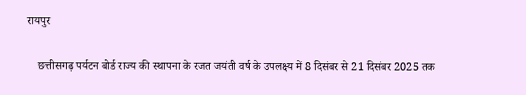रायपुर

    छत्तीसगढ़ पर्यटन बोर्ड राज्य की स्थापना के रजत जयंती वर्ष के उपलक्ष्य में 8 दिसंबर से 21 दिसंबर 2025 तक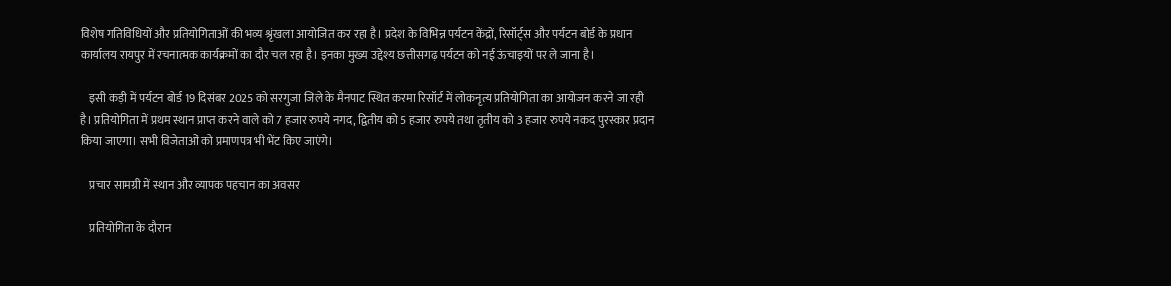विशेष गतिविधियों और प्रतियोगिताओं की भव्य श्रृंखला आयोजित कर रहा है। प्रदेश के विभिन्न पर्यटन केंद्रों, रिसॉर्ट्स और पर्यटन बोर्ड के प्रधान कार्यालय रायपुर में रचनात्मक कार्यक्रमों का दौर चल रहा है। इनका मुख्य उद्देश्य छत्तीसगढ़ पर्यटन को नई ऊंचाइयों पर ले जाना है।

    इसी कड़ी में पर्यटन बोर्ड 19 दिसंबर 2025 को सरगुजा जिले के मैनपाट स्थित करमा रिसॉर्ट में लोकनृत्य प्रतियोगिता का आयोजन करने जा रही है। प्रतियोगिता में प्रथम स्थान प्राप्त करने वाले को 7 हजार रुपये नगद, द्वितीय को 5 हजार रुपये तथा तृतीय को 3 हजार रुपये नकद पुरस्कार प्रदान किया जाएगा। सभी विजेताओं को प्रमाणपत्र भी भेंट किए जाएंगे।

    प्रचार सामग्री में स्थान और व्यापक पहचान का अवसर

    प्रतियोगिता के दौरान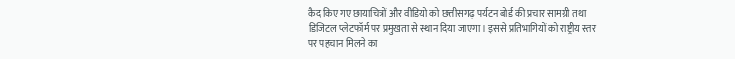कैद किए गए छायाचित्रों और वीडियो को छत्तीसगढ़ पर्यटन बोर्ड की प्रचार सामग्री तथा डिजिटल प्लेटफॉर्म पर प्रमुखता से स्थान दिया जाएगा। इससे प्रतिभागियों को राष्ट्रीय स्तर पर पहचान मिलने का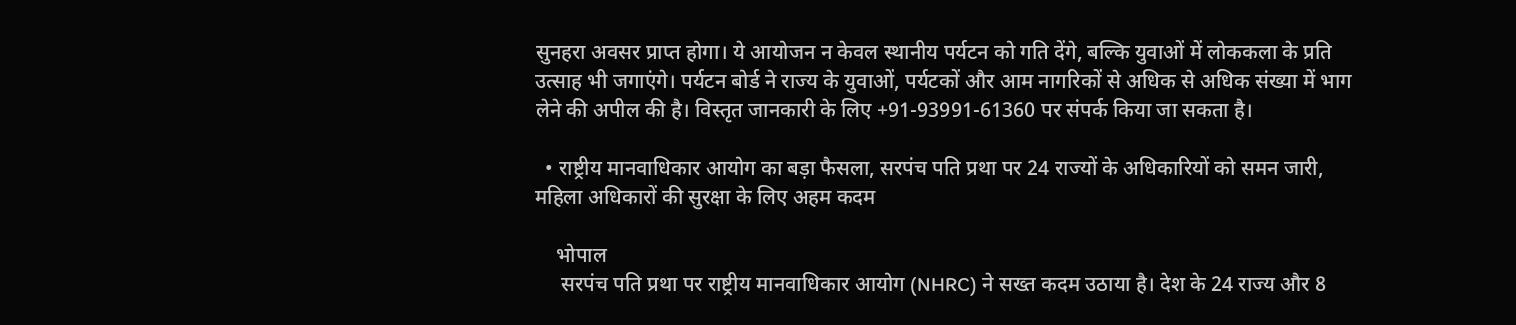सुनहरा अवसर प्राप्त होगा। ये आयोजन न केवल स्थानीय पर्यटन को गति देंगे, बल्कि युवाओं में लोककला के प्रति उत्साह भी जगाएंगे। पर्यटन बोर्ड ने राज्य के युवाओं, पर्यटकों और आम नागरिकों से अधिक से अधिक संख्या में भाग लेने की अपील की है। विस्तृत जानकारी के लिए +91-93991-61360 पर संपर्क किया जा सकता है।

  • राष्ट्रीय मानवाधिकार आयोग का बड़ा फैसला, सरपंच पति प्रथा पर 24 राज्यों के अधिकारियों को समन जारी, महिला अधिकारों की सुरक्षा के लिए अहम कदम

    भोपाल
     सरपंच पति प्रथा पर राष्ट्रीय मानवाधिकार आयोग (NHRC) ने सख्त कदम उठाया है। देश के 24 राज्य और 8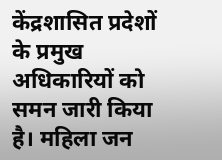केंद्रशासित प्रदेशों के प्रमुख अधिकारियों को समन जारी किया है। महिला जन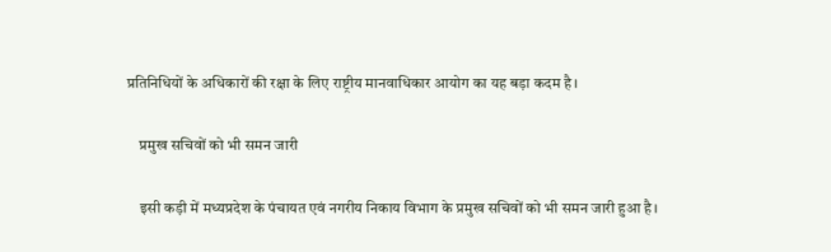प्रतिनिधियों के अधिकारों की रक्षा के लिए राष्ट्रीय मानवाधिकार आयोग का यह बड़ा कदम है।

    प्रमुख सचिवों को भी समन जारी

    इसी कड़ी में मध्यप्रदेश के पंचायत एवं नगरीय निकाय विभाग के प्रमुख सचिवों को भी समन जारी हुआ है।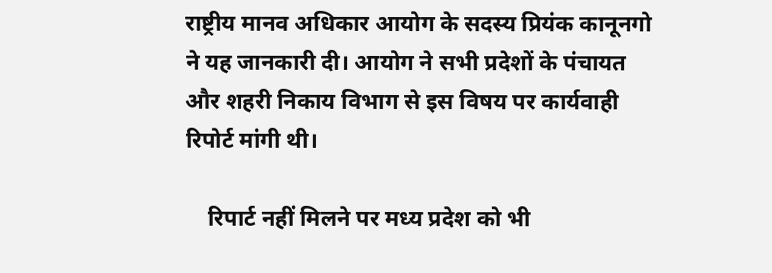राष्ट्रीय मानव अधिकार आयोग के सदस्य प्रियंक कानूनगो ने यह जानकारी दी। आयोग ने सभी प्रदेशों के पंचायत और शहरी निकाय विभाग से इस विषय पर कार्यवाही रिपोर्ट मांगी थी।

    रिपार्ट नहीं मिलने पर मध्य प्रदेश को भी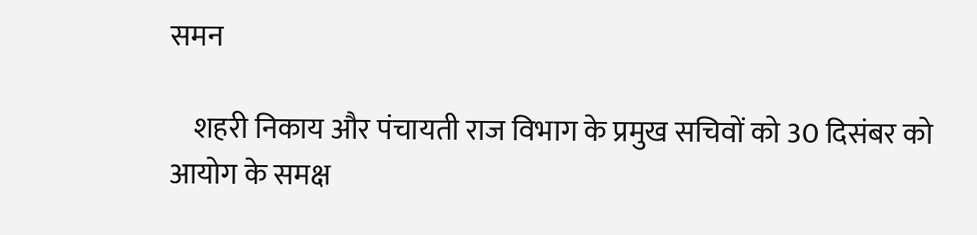समन

    शहरी निकाय और पंचायती राज विभाग के प्रमुख सचिवों को 30 दिसंबर को आयोग के समक्ष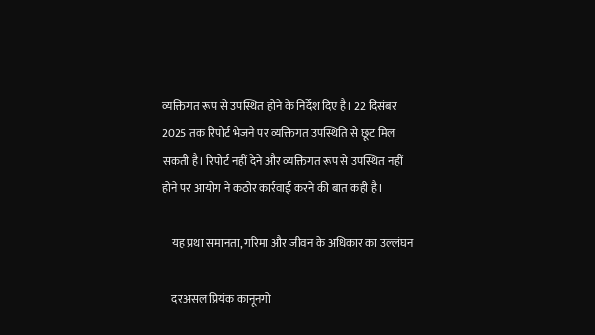व्यक्तिगत रूप से उपस्थित होने के निर्देश दिए है। 22 दिसंबर 2025 तक रिपोर्ट भेजने पर व्यक्तिगत उपस्थिति से छूट मिल सकती है। रिपोर्ट नहीं देने और व्यक्तिगत रूप से उपस्थित नहीं होने पर आयोग ने कठोर कार्रवाई करने की बात कही है।

    यह प्रथा समानता, गरिमा और जीवन के अधिकार का उल्लंघन

    दरअसल प्रियंक कानूनगो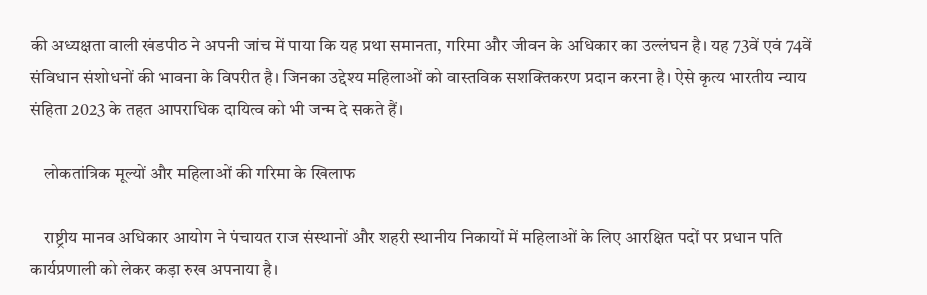की अध्यक्षता वाली खंडपीठ ने अपनी जांच में पाया कि यह प्रथा समानता, गरिमा और जीवन के अधिकार का उल्लंघन है। यह 73वें एवं 74वें संविधान संशोधनों की भावना के विपरीत है। जिनका उद्देश्य महिलाओं को वास्तविक सशक्तिकरण प्रदान करना है। ऐसे कृत्य भारतीय न्याय संहिता 2023 के तहत आपराधिक दायित्व को भी जन्म दे सकते हैं।

    लोकतांत्रिक मूल्यों और महिलाओं की गरिमा के खिलाफ

    राष्ट्रीय मानव अधिकार आयोग ने पंचायत राज संस्थानों और शहरी स्थानीय निकायों में महिलाओं के लिए आरक्षित पदों पर प्रधान पति कार्यप्रणाली को लेकर कड़ा रुख अपनाया है।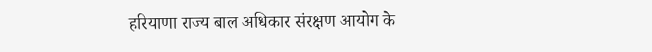हरियाणा राज्य बाल अधिकार संरक्षण आयोग के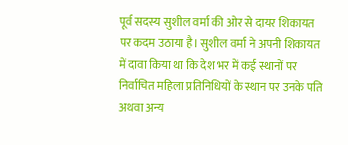पूर्व सदस्य सुशील वर्मा की ओर से दायर शिकायत पर कदम उठाया है। सुशील वर्मा ने अपनी शिकायत में दावा किया था कि देश भर में कई स्थानों पर निर्वाचित महिला प्रतिनिधियों के स्थान पर उनके पति अथवा अन्य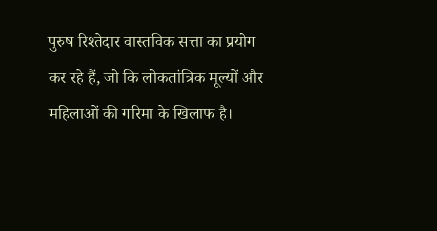पुरुष रिश्तेदार वास्तविक सत्ता का प्रयोग कर रहे हैं, जो कि लोकतांत्रिक मूल्यों और महिलाओं की गरिमा के खिलाफ है।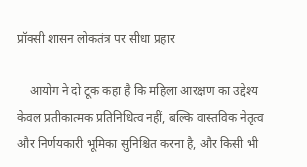प्रॉक्सी शासन लोकतंत्र पर सीधा प्रहार

    आयोग ने दो टूक कहा है कि महिला आरक्षण का उद्देश्य केवल प्रतीकात्मक प्रतिनिधित्व नहीं, बल्कि वास्तविक नेतृत्व और निर्णयकारी भूमिका सुनिश्चित करना है, और किसी भी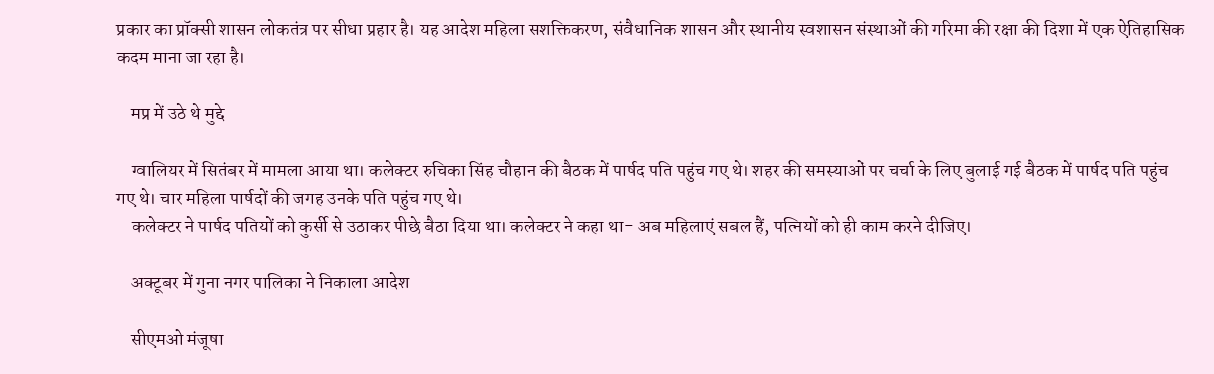प्रकार का प्रॉक्सी शासन लोकतंत्र पर सीधा प्रहार है। यह आदेश महिला सशक्तिकरण, संवैधानिक शासन और स्थानीय स्वशासन संस्थाओं की गरिमा की रक्षा की दिशा में एक ऐतिहासिक कदम माना जा रहा है।

    मप्र में उठे थे मुद्दे

    ग्वालियर में सितंबर में मामला आया था। कलेक्टर रुचिका सिंह चौहान की बैठक में पार्षद पति पहुंच गए थे। शहर की समस्याओं पर चर्चा के लिए बुलाई गई बैठक में पार्षद पति पहुंच गए थे। चार महिला पार्षदों की जगह उनके पति पहुंच गए थे।
    कलेक्टर ने पार्षद पतियों को कुर्सी से उठाकर पीछे बैठा दिया था। कलेक्टर ने कहा था- अब महिलाएं सबल हैं, पत्नियों को ही काम करने दीजिए।

    अक्टूबर में गुना नगर पालिका ने निकाला आदेश

    सीएमओ मंजूषा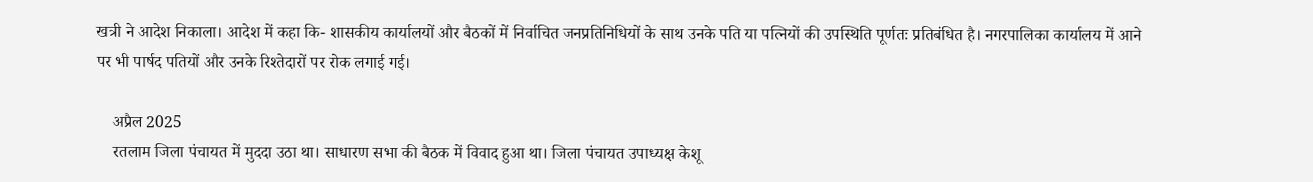खत्री ने आदेश निकाला। आदेश में कहा कि- शासकीय कार्यालयों और बैठकों में निर्वाचित जनप्रतिनिधियों के साथ उनके पति या पत्नियों की उपस्थिति पूर्णतः प्रतिबंधित है। नगरपालिका कार्यालय में आने पर भी पार्षद पतियों और उनके रिश्तेदारों पर रोक लगाई गई।

    अप्रैल 2025
    रतलाम जिला पंचायत में मुददा उठा था। साधारण सभा की बैठक में विवाद हुआ था। जिला पंचायत उपाध्यक्ष केशू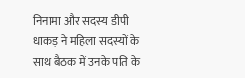निनामा और सदस्य डीपी धाकड़ ने महिला सदस्यों के साथ बैठक में उनके पति के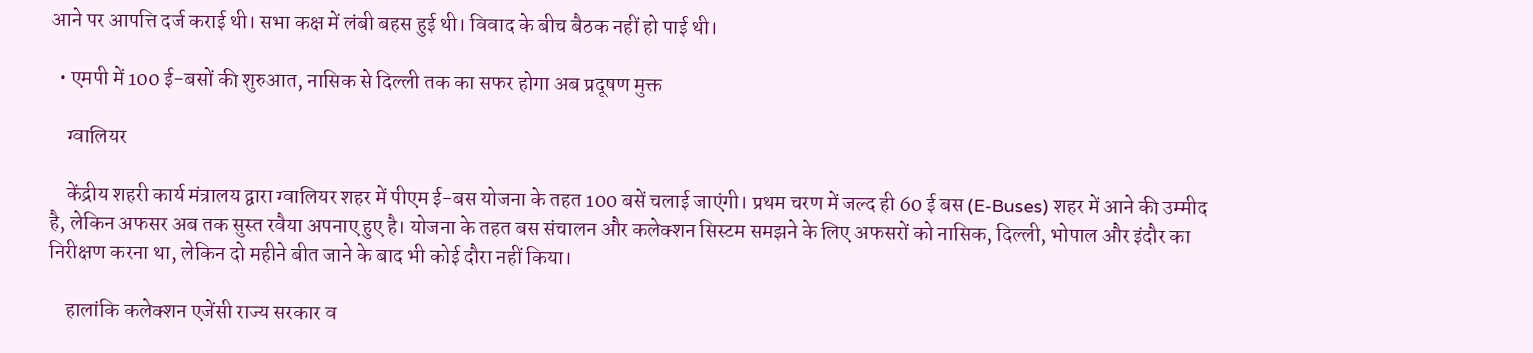आने पर आपत्ति दर्ज कराई थी। सभा कक्ष में लंबी बहस हुई थी। विवाद के बीच बैठक नहीं हो पाई थी।

  • एमपी में 100 ई-बसों की शुरुआत, नासिक से दिल्ली तक का सफर होगा अब प्रदूषण मुक्त

    ग्वालियर

    केंद्रीय शहरी कार्य मंत्रालय द्वारा ग्वालियर शहर में पीएम ई-बस योजना के तहत 100 बसें चलाई जाएंगी। प्रथम चरण में जल्द ही 60 ई बस (E-Buses) शहर में आने की उम्मीद है, लेकिन अफसर अब तक सुस्त रवैया अपनाए हुए है। योजना के तहत बस संचालन और कलेक्शन सिस्टम समझने के लिए अफसरों को नासिक, दिल्ली, भोपाल और इंदौर का निरीक्षण करना था, लेकिन दो महीने बीत जाने के बाद भी कोई दौरा नहीं किया।

    हालांकि कलेक्शन एजेंसी राज्य सरकार व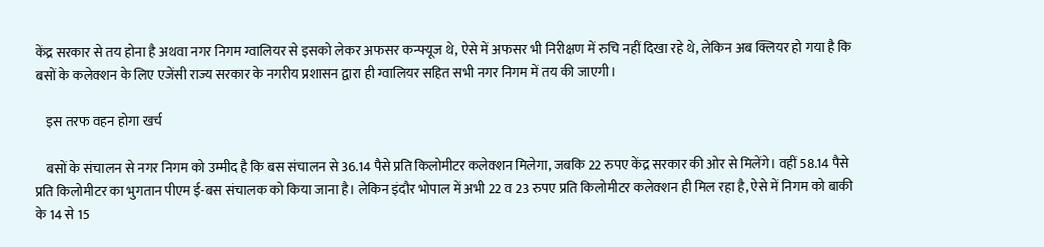केंद्र सरकार से तय होना है अथवा नगर निगम ग्वालियर से इसको लेकर अफसर कन्फ्यूज थे, ऐसे में अफसर भी निरीक्षण में रुचि नहीं दिखा रहे थे, लेकिन अब क्लियर हो गया है कि बसों के कलेक्शन के लिए एजेंसी राज्य सरकार के नगरीय प्रशासन द्वारा ही ग्वालियर सहित सभी नगर निगम में तय की जाएगी।

    इस तरफ वहन होगा खर्च

    बसों के संचालन से नगर निगम को उम्मीद है कि बस संचालन से 36.14 पैसे प्रति किलोमीटर कलेक्शन मिलेगा, जबकि 22 रुपए केंद्र सरकार की ओर से मिलेंगे। वहीं 58.14 पैसे प्रति किलोमीटर का भुगतान पीएम ई-बस संचालक को किया जाना है। लेकिन इंदौर भोपाल में अभी 22 व 23 रुपए प्रति किलोमीटर कलेक्शन ही मिल रहा है, ऐसे में निगम को बाकी के 14 से 15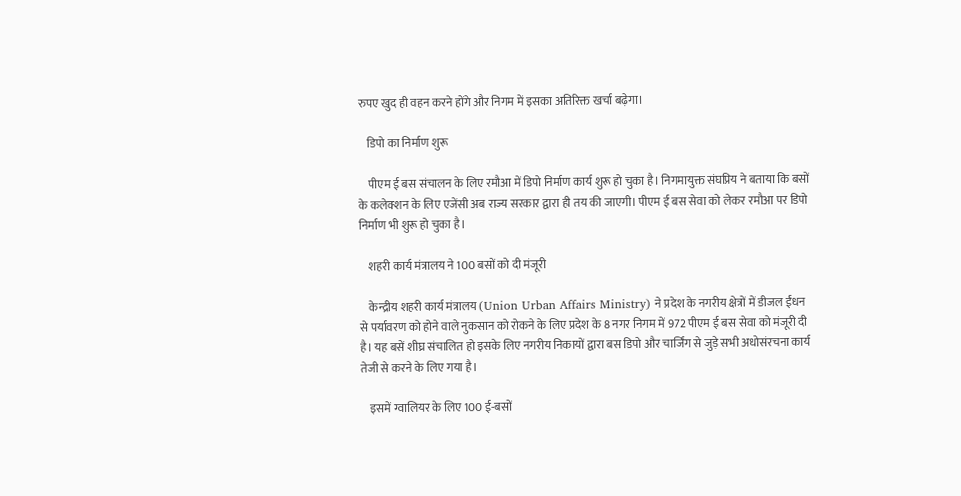रुपए खुद ही वहन करने होंगे और निगम में इसका अतिरिक्त खर्चा बढ़ेगा।

    डिपो का निर्माण शुरू

    पीएम ई बस संचालन के लिए रमौआ में डिपो निर्माण कार्य शुरू हो चुका है। निगमायुक्त संघप्रिय ने बताया कि बसों के कलेक्शन के लिए एजेंसी अब राज्य सरकार द्वारा ही तय की जाएगी। पीएम ई बस सेवा को लेकर रमौआ पर डिपो निर्माण भी शुरू हो चुका है।

    शहरी कार्य मंत्रालय ने 100 बसों को दी मंजूरी

    केन्द्रीय शहरी कार्य मंत्रालय (Union Urban Affairs Ministry) ने प्रदेश के नगरीय क्षेत्रों में डीजल ईंधन से पर्यावरण को होने वाले नुकसान को रोकने के लिए प्रदेश के 8 नगर निगम में 972 पीएम ई बस सेवा को मंजूरी दी है। यह बसें शीघ्र संचालित हो इसके लिए नगरीय निकायों द्वारा बस डिपो और चार्जिंग से जुड़े सभी अधोसंरचना कार्य तेजी से करने के लिए गया है।

    इसमें ग्वालियर के लिए 100 ई-बसों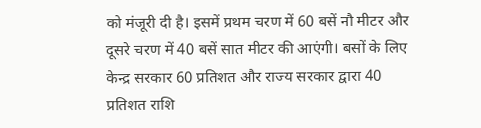को मंजूरी दी है। इसमें प्रथम चरण में 60 बसें नौ मीटर और दूसरे चरण में 40 बसें सात मीटर की आएंगी। बसों के लिए केन्द्र सरकार 60 प्रतिशत और राज्य सरकार द्वारा 40 प्रतिशत राशि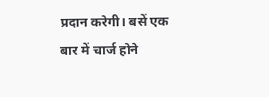प्रदान करेगी। बसें एक बार में चार्ज होने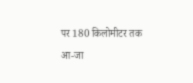पर 180 किलोमीटर तक आ-जा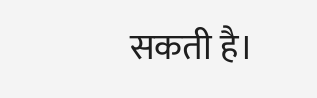सकती है।